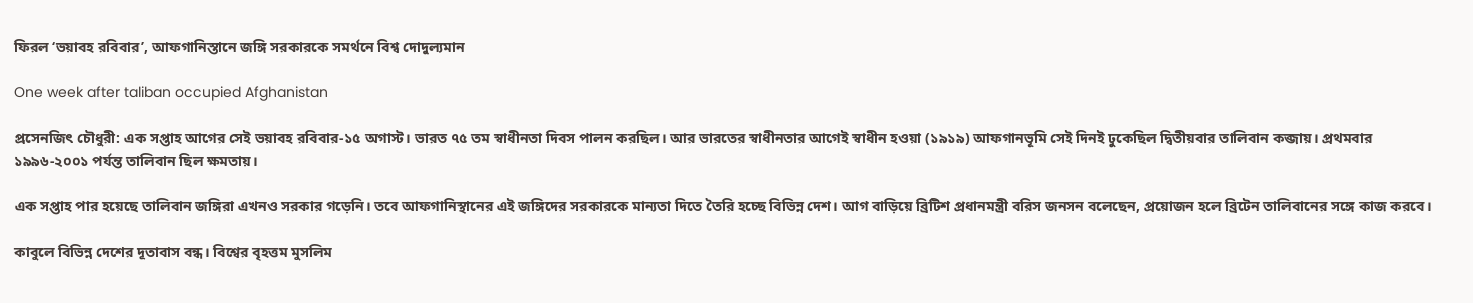ফিরল ‘ভয়াবহ রবিবার’, আফগানিস্তানে জঙ্গি সরকারকে সমর্থনে বিশ্ব দোদুল্যমান

One week after taliban occupied Afghanistan

প্রসেনজিৎ চৌধুরী: এক সপ্তাহ আগের সেই ভয়াবহ রবিবার-১৫ অগাস্ট। ভারত ৭৫ তম স্বাধীনতা দিবস পালন করছিল। আর ভারতের স্বাধীনতার আগেই স্বাধীন হওয়া (১৯১৯) আফগানভূমি সেই দিনই ঢুকেছিল দ্বিতীয়বার তালিবান কব্জায়। প্রথমবার ১৯৯৬-২০০১ পর্যন্ত তালিবান ছিল ক্ষমতায়।

এক সপ্তাহ পার হয়েছে তালিবান জঙ্গিরা এখনও সরকার গড়েনি। তবে আফগানিস্থানের এই জঙ্গিদের সরকারকে মান্যতা দিতে তৈরি হচ্ছে বিভিন্ন দেশ। আগ বাড়িয়ে ব্রিটিশ প্রধানমন্ত্রী বরিস জনসন বলেছেন, প্রয়োজন হলে ব্রিটেন তালিবানের সঙ্গে কাজ করবে।

কাবুলে বিভিন্ন দেশের দূতাবাস বন্ধ। বিশ্বের বৃহত্তম মুসলিম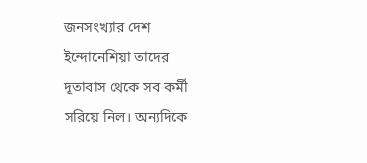জনসংখ্যার দেশ ইন্দোনেশিয়া তাদের দূতাবাস থেকে সব কর্মী সরিয়ে নিল। অন্যদিকে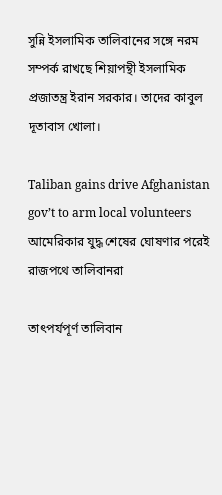সুন্নি ইসলামিক তালিবানের সঙ্গে নরম সম্পর্ক রাখছে শিয়াপন্থী ইসলামিক প্রজাতন্ত্র ইরান সরকার। তাদের কাবুল দূতাবাস খোলা।

Taliban gains drive Afghanistan gov’t to arm local volunteers
আমেরিকার যুদ্ধ শেষের ঘোষণার পরেই রাজপথে তালিবানরা

তাৎপর্যপূর্ণ তালিবান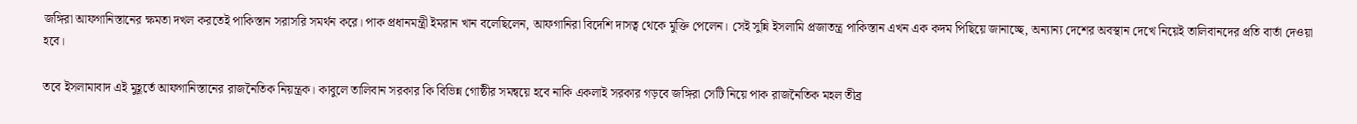জঙ্গিরা আফগানিস্তানের ক্ষমতা দখল করতেই পাকিস্তান সরাসরি সমর্থন করে। পাক প্রধানমন্ত্রী ইমরান খান বলেছিলেন, আফগানিরা বিদেশি দাসত্ব থেকে মুক্তি পেলেন। সেই সুন্নি ইসলামি প্রজাতন্ত্র পাকিস্তান এখন এক কদম পিছিয়ে জানাচ্ছে, অন্যান্য দেশের অবস্থান দেখে নিয়েই তালিবানদের প্রতি বার্তা দেওয়া হবে।

তবে ইসলামাবাদ এই মুহূর্তে আফগানিস্তানের রাজনৈতিক নিয়ন্ত্রক। কাবুলে তালিবান সরকার কি বিভিন্ন গোষ্ঠীর সমন্বয়ে হবে নাকি একলাই সরকার গড়বে জঙ্গিরা সেটি নিয়ে পাক রাজনৈতিক মহল তীব্র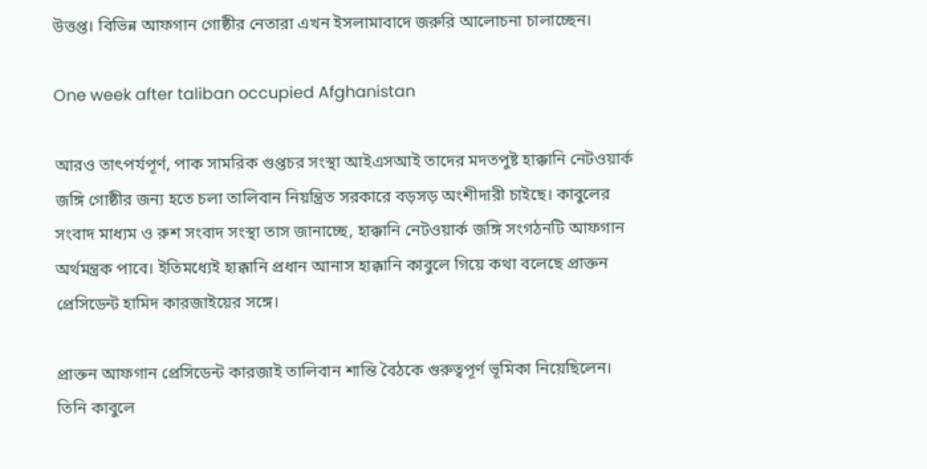উত্তপ্ত। বিভিন্ন আফগান গোষ্ঠীর নেতারা এখন ইসলামাবাদে জরুরি আলোচনা চালাচ্ছেন।

One week after taliban occupied Afghanistan

আরও তাৎপর্যপূর্ণ, পাক সামরিক গুপ্তচর সংস্থা আইএসআই তাদের মদতপুষ্ট হাক্কানি নেটওয়ার্ক জঙ্গি গোষ্ঠীর জন্য হতে চলা তালিবান নিয়ন্ত্রিত সরকারে বড়সড় অংশীদারী চাইছে। কাবুলের সংবাদ মাধ্যম ও রুশ সংবাদ সংস্থা তাস জানাচ্ছে, হাক্কানি নেটওয়ার্ক জঙ্গি সংগঠনটি আফগান অর্থমন্ত্রক পাবে। ইতিমধ্যেই হাক্কানি প্রধান আনাস হাক্কানি কাবুলে গিয়ে কথা বলেছে প্রাক্তন প্রেসিডেন্ট হামিদ কারজাইয়ের সঙ্গে।

প্রাক্তন আফগান প্রেসিডেন্ট কারজাই তালিবান শান্তি বৈঠকে গুরুত্বপূর্ণ ভূমিকা নিয়েছিলেন। তিনি কাবুলে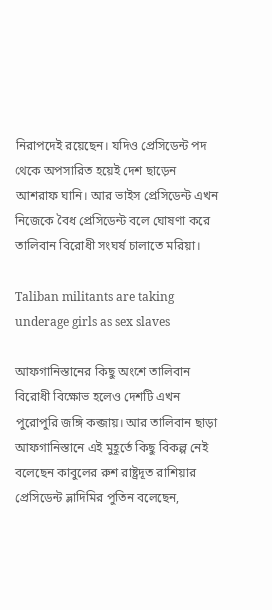নিরাপদেই রয়েছেন। যদিও প্রেসিডেন্ট পদ থেকে অপসারিত হয়েই দেশ ছাড়েন আশরাফ ঘানি। আর ভাইস প্রেসিডেন্ট এখন নিজেকে বৈধ প্রেসিডেন্ট বলে ঘোষণা করে তালিবান বিরোধী সংঘর্ষ চালাতে মরিয়া।

Taliban militants are taking underage girls as sex slaves

আফগানিস্তানের কিছু অংশে তালিবান বিরোধী বিক্ষোভ হলেও দেশটি এখন পুরোপুরি জঙ্গি কব্জায়। আর তালিবান ছাড়া আফগানিস্তানে এই মুহূর্তে কিছু বিকল্প নেই বলেছেন কাবুলের রুশ রাষ্ট্রদূত রাশিয়ার প্রেসিডেন্ট ভ্লাদিমির পুতিন বলেছেন,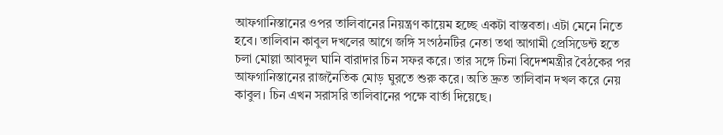আফগানিস্তানের ওপর তালিবানের নিয়ন্ত্রণ কায়েম হচ্ছে একটা বাস্তবতা। এটা মেনে নিতে হবে। তালিবান কাবুল দখলের আগে জঙ্গি সংগঠনটির নেতা তথা আগামী প্রেসিডেন্ট হতে চলা মোল্লা আবদুল ঘানি বারাদার চিন সফর করে। তার সঙ্গে চিনা বিদেশমন্ত্রীর বৈঠকের পর আফগানিস্তানের রাজনৈতিক মোড় ঘুরতে শুরু করে। অতি দ্রুত তালিবান দখল করে নেয় কাবুল। চিন এখন সরাসরি তালিবানের পক্ষে বার্তা দিয়েছে।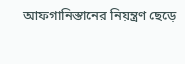আফগানিস্তানের নিয়ন্ত্রণ ছেড়ে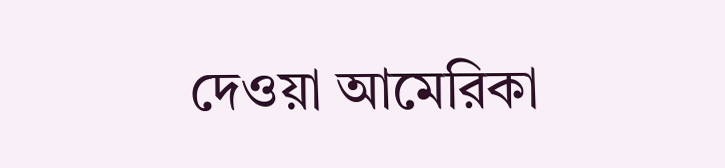দেওয়া আমেরিকা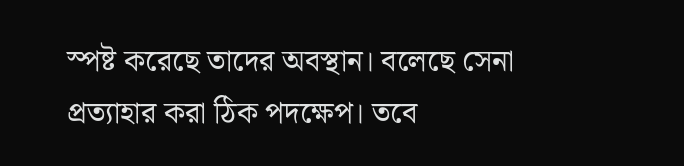স্পষ্ট করেছে তাদের অবস্থান। বলেছে সেনা প্রত্যাহার করা ঠিক পদক্ষেপ। তবে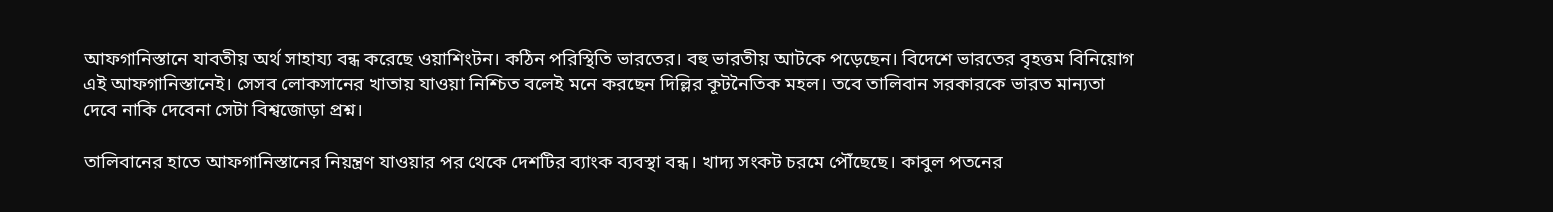আফগানিস্তানে যাবতীয় অর্থ সাহায্য বন্ধ করেছে ওয়াশিংটন। কঠিন পরিস্থিতি ভারতের। বহু ভারতীয় আটকে পড়েছেন। বিদেশে ভারতের বৃহত্তম বিনিয়োগ এই আফগানিস্তানেই। সেসব লোকসানের খাতায় যাওয়া নিশ্চিত বলেই মনে করছেন দিল্লির কূটনৈতিক মহল। তবে তালিবান সরকারকে ভারত মান্যতা দেবে নাকি দেবেনা সেটা বিশ্বজোড়া প্রশ্ন।

তালিবানের হাতে আফগানিস্তানের নিয়ন্ত্রণ যাওয়ার পর থেকে দেশটির ব্যাংক ব্যবস্থা বন্ধ। খাদ্য সংকট চরমে পৌঁছেছে। কাবুল পতনের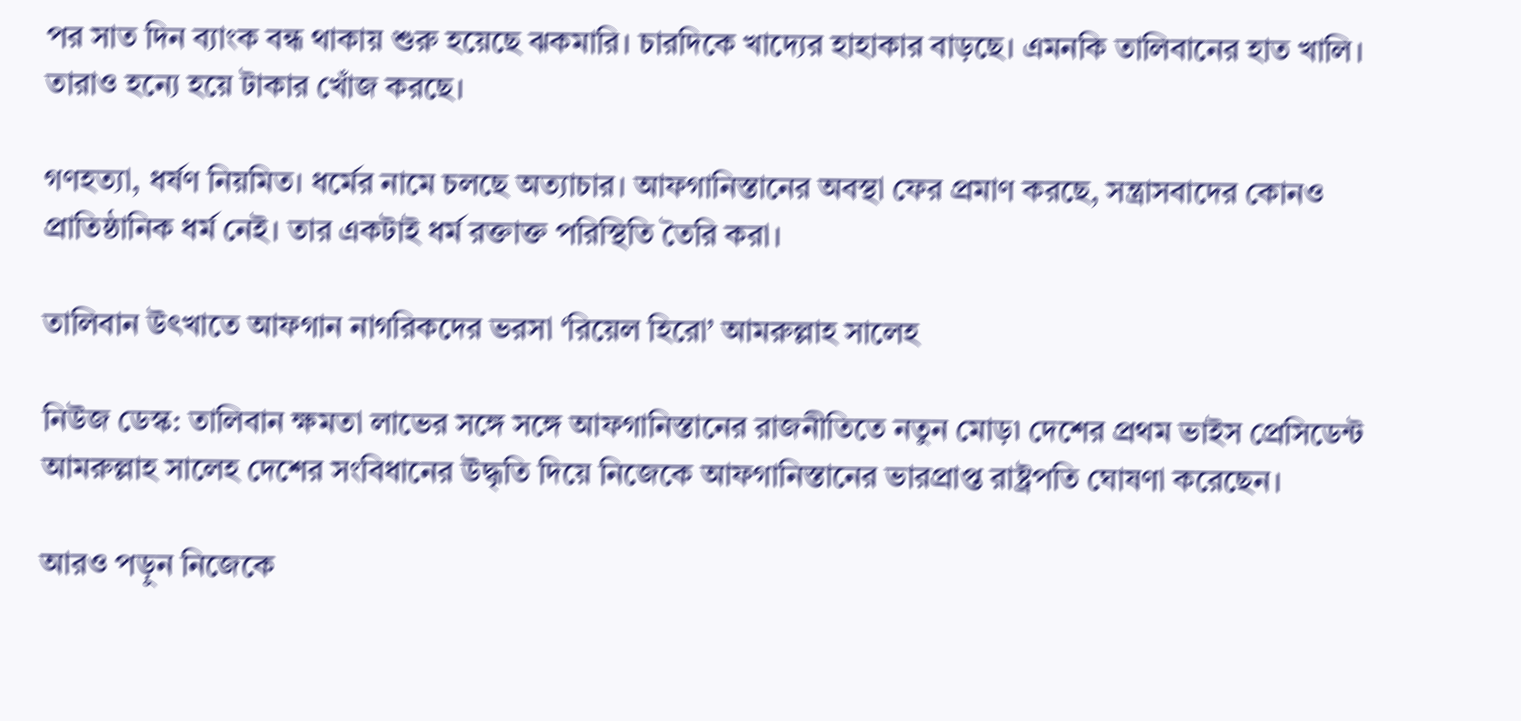পর সাত দিন ব্যাংক বন্ধ থাকায় শুরু হয়েছে ঝকমারি। চারদিকে খাদ্যের হাহাকার বাড়ছে। এমনকি তালিবানের হাত খালি। তারাও হন্যে হয়ে টাকার খোঁজ করছে।

গণহত্যা, ধর্ষণ নিয়মিত। ধর্মের নামে চলছে অত্যাচার। আফগানিস্তানের অবস্থা ফের প্রমাণ করছে, সন্ত্রাসবাদের কোনও প্রাতিষ্ঠানিক ধর্ম নেই। তার একটাই ধর্ম রক্তাক্ত পরিস্থিতি তৈরি করা।

তালিবান উৎখাতে আফগান নাগরিকদের ভরসা ‘রিয়েল হিরো’ আমরুল্লাহ সালেহ

নিউজ ডেস্ক: তালিবান ক্ষমতা লাভের সঙ্গে সঙ্গে আফগানিস্তানের রাজনীতিতে নতুন মোড়৷ দেশের প্রথম ভাইস প্রেসিডেন্ট আমরুল্লাহ সালেহ দেশের সংবিধানের উদ্ধৃতি দিয়ে নিজেকে আফগানিস্তানের ভারপ্রাপ্ত রাষ্ট্রপতি ঘোষণা করেছেন।

আরও পড়ুন নিজেকে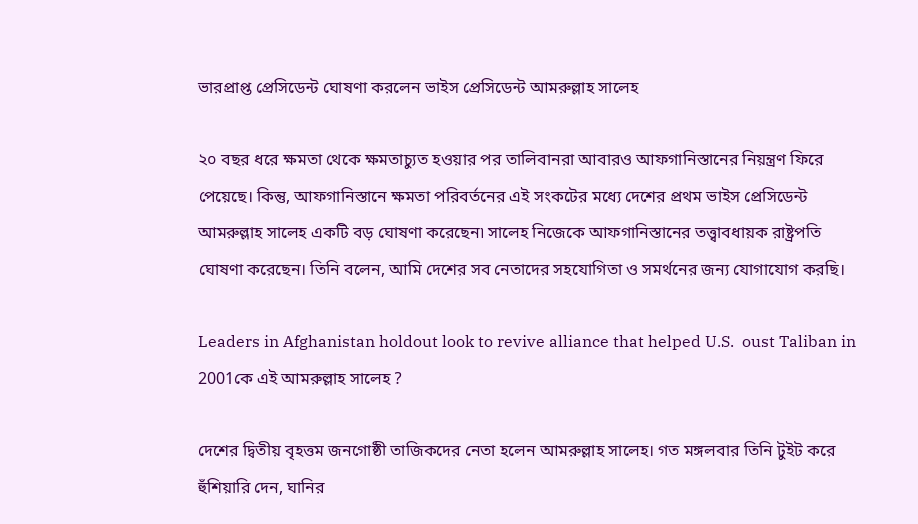ভারপ্রাপ্ত প্রেসিডেন্ট ঘোষণা করলেন ভাইস প্রেসিডেন্ট আমরুল্লাহ সালেহ

২০ বছর ধরে ক্ষমতা থেকে ক্ষমতাচ্যুত হওয়ার পর তালিবানরা আবারও আফগানিস্তানের নিয়ন্ত্রণ ফিরে পেয়েছে। কিন্তু, আফগানিস্তানে ক্ষমতা পরিবর্তনের এই সংকটের মধ্যে দেশের প্রথম ভাইস প্রেসিডেন্ট আমরুল্লাহ সালেহ একটি বড় ঘোষণা করেছেন৷ সালেহ নিজেকে আফগানিস্তানের তত্ত্বাবধায়ক রাষ্ট্রপতি ঘোষণা করেছেন। তিনি বলেন, আমি দেশের সব নেতাদের সহযোগিতা ও সমর্থনের জন্য যোগাযোগ করছি।

Leaders in Afghanistan holdout look to revive alliance that helped U.S.  oust Taliban in 2001কে এই আমরুল্লাহ সালেহ ?

দেশের দ্বিতীয় বৃহত্তম জনগোষ্ঠী তাজিকদের নেতা হলেন আমরুল্লাহ সালেহ। গত মঙ্গলবার তিনি টুইট করে হুঁশিয়ারি দেন, ঘানির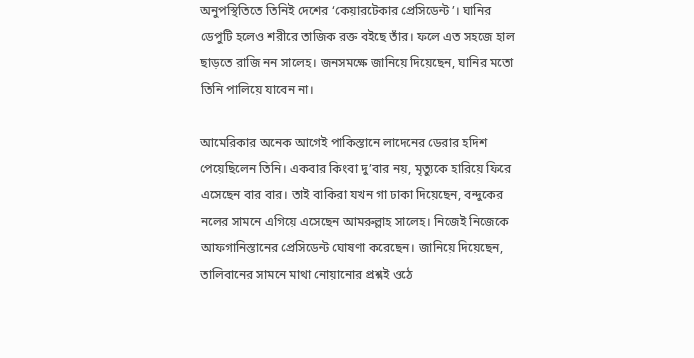অনুপস্থিতিতে তিনিই দেশের ‘কেয়ারটেকার প্রেসিডেন্ট’। ঘানির ডেপুটি হলেও শরীরে তাজিক রক্ত বইছে তাঁর। ফলে এত সহজে হাল ছাড়তে রাজি নন সালেহ। জনসমক্ষে জানিয়ে দিয়েছেন, ঘানির মতো তিনি পালিয়ে যাবেন না।

আমেরিকার অনেক আগেই পাকিস্তানে লাদেনের ডেরার হদিশ পেয়েছিলেন তিনি। একবার কিংবা দু’বার নয়, মৃত্যুকে হারিয়ে ফিরে এসেছেন বার বার। তাই বাকিরা যখন গা ঢাকা দিয়েছেন, বন্দুকের নলের সামনে এগিয়ে এসেছেন আমরুল্লাহ সালেহ। নিজেই নিজেকে আফগানিস্তানের প্রেসিডেন্ট ঘোষণা করেছেন। জানিয়ে দিয়েছেন, তালিবানের সামনে মাথা নোয়ানোর প্রশ্নই ওঠে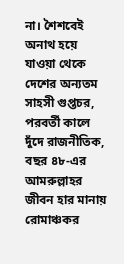না। শৈশবেই অনাথ হয়ে যাওয়া থেকে দেশের অন্যতম সাহসী গুপ্তচর, পরবর্তী কালে দুঁদে রাজনীতিক, বছর ৪৮-এর আমরুল্লাহর জীবন হার মানায় রোমাঞ্চকর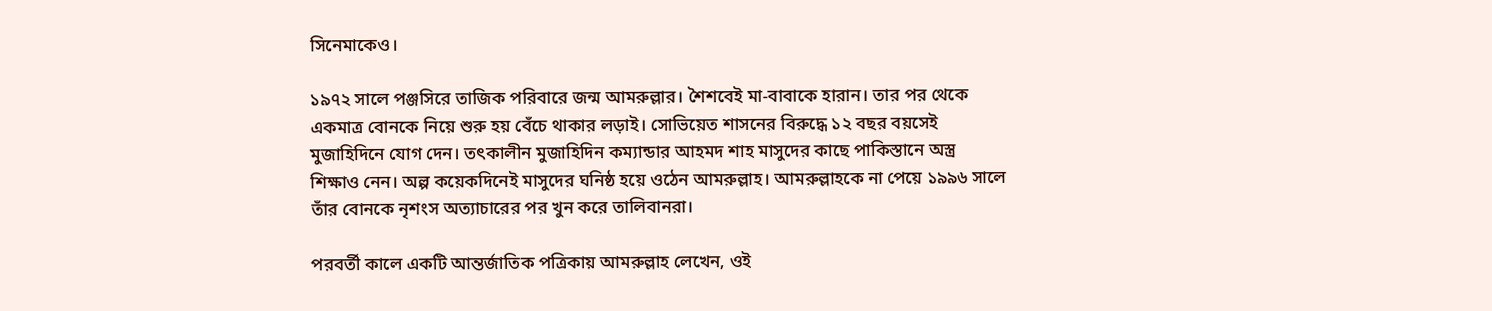সিনেমাকেও।

১৯৭২ সালে পঞ্জসিরে তাজিক পরিবারে জন্ম আমরুল্লার। শৈশবেই মা-বাবাকে হারান। তার পর থেকে একমাত্র বোনকে নিয়ে শুরু হয় বেঁচে থাকার লড়াই। সোভিয়েত শাসনের বিরুদ্ধে ১২ বছর বয়সেই মুজাহিদিনে যোগ দেন। তৎকালীন মুজাহিদিন কম্যান্ডার আহমদ শাহ মাসুদের কাছে পাকিস্তানে অস্ত্র শিক্ষাও নেন। অল্প কয়েকদিনেই মাসুদের ঘনিষ্ঠ হয়ে ওঠেন আমরুল্লাহ। আমরুল্লাহকে না পেয়ে ১৯৯৬ সালে তাঁর বোনকে নৃশংস অত্যাচারের পর খুন করে তালিবানরা।

পরবর্তী কালে একটি আন্তর্জাতিক পত্রিকায় আমরুল্লাহ লেখেন, ওই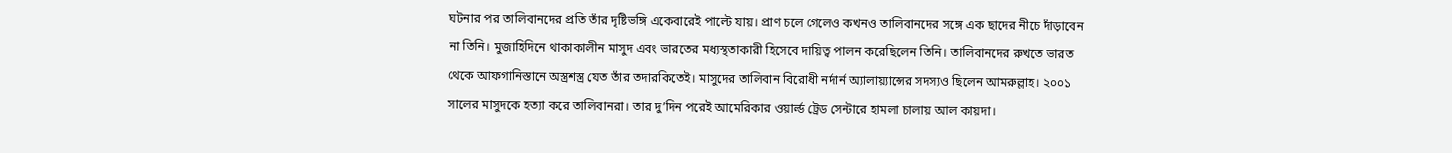ঘটনার পর তালিবানদের প্রতি তাঁর দৃষ্টিভঙ্গি একেবারেই পাল্টে যায়। প্রাণ চলে গেলেও কখনও তালিবানদের সঙ্গে এক ছাদের নীচে দাঁড়াবেন না তিনি। মুজাহিদিনে থাকাকালীন মাসুদ এবং ভারতের মধ্যস্থতাকারী হিসেবে দায়িত্ব পালন করেছিলেন তিনি। তালিবানদের রুখতে ভারত থেকে আফগানিস্তানে অস্ত্রশস্ত্র যেত তাঁর তদারকিতেই। মাসুদের তালিবান বিরোধী নর্দার্ন অ্যালায়্যান্সের সদস্যও ছিলেন আমরুল্লাহ। ২০০১ সালের মাসুদকে হত্যা করে তালিবানরা। তার দু’দিন পরেই আমেরিকার ওয়ার্ল্ড ট্রেড সেন্টারে হামলা চালায় আল কায়দা।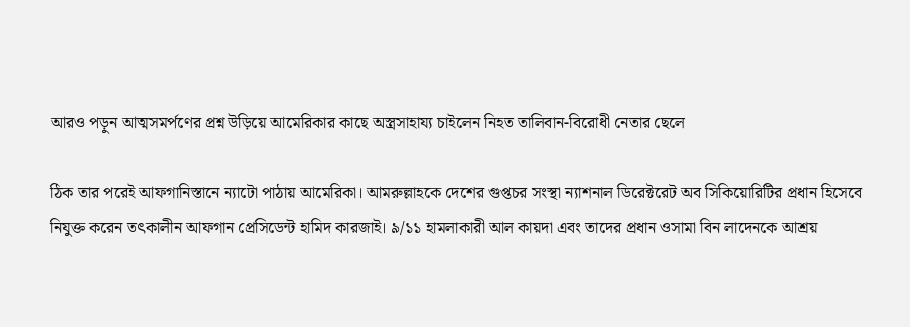আরও পড়ুন আত্মসমর্পণের প্রশ্ন উড়িয়ে আমেরিকার কাছে অস্ত্রসাহায্য চাইলেন নিহত তালিবান-বিরোধী নেতার ছেলে

ঠিক তার পরেই আফগানিস্তানে ন্যাটো পাঠায় আমেরিকা। আমরুল্লাহকে দেশের গুপ্তচর সংস্থা ন্যাশনাল ডিরেক্টরেট অব সিকিয়োরিটির প্রধান হিসেবে নিযুক্ত করেন তৎকালীন আফগান প্রেসিডেন্ট হামিদ কারজাই। ৯/১১ হামলাকারী আল কায়দা এবং তাদের প্রধান ওসামা বিন লাদেনকে আশ্রয়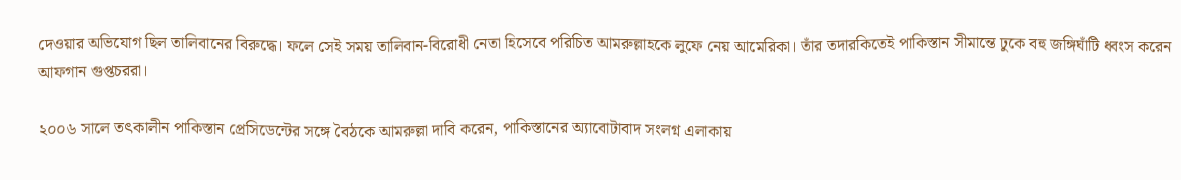দেওয়ার অভিযোগ ছিল তালিবানের বিরুদ্ধে। ফলে সেই সময় তালিবান-বিরোধী নেতা হিসেবে পরিচিত আমরুল্লাহকে লুফে নেয় আমেরিকা। তাঁর তদারকিতেই পাকিস্তান সীমান্তে ঢুকে বহু জঙ্গিঘাঁটি ধ্বংস করেন আফগান গুপ্তচররা।

২০০৬ সালে তৎকালীন পাকিস্তান প্রেসিডেন্টের সঙ্গে বৈঠকে আমরুল্লা দাবি করেন, পাকিস্তানের অ্যাবোটাবাদ সংলগ্ন এলাকায়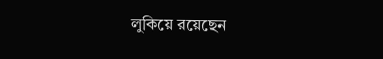লুকিয়ে রয়েছেন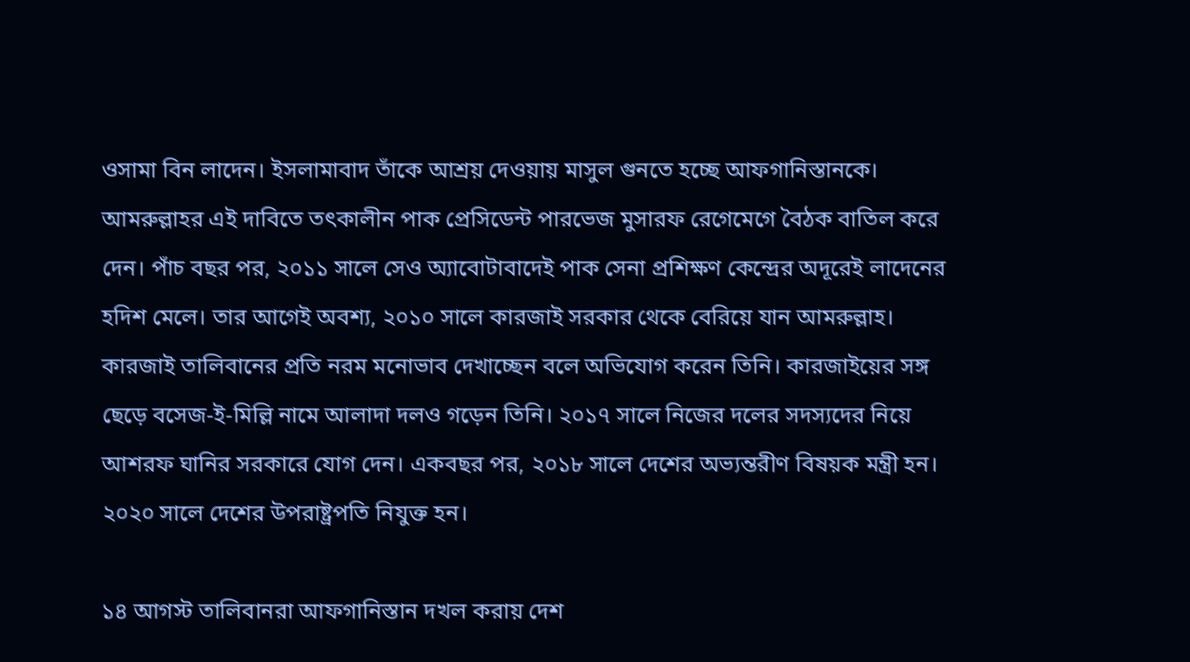ওসামা বিন লাদেন। ইসলামাবাদ তাঁকে আশ্রয় দেওয়ায় মাসুল গুনতে হচ্ছে আফগানিস্তানকে। আমরুল্লাহর এই দাবিতে তৎকালীন পাক প্রেসিডেন্ট পারভেজ মুসারফ রেগেমেগে বৈঠক বাতিল করে দেন। পাঁচ বছর পর, ২০১১ সালে সেও অ্যাবোটাবাদেই পাক সেনা প্রশিক্ষণ কেন্দ্রের অদূরেই লাদেনের হদিশ মেলে। তার আগেই অবশ্য, ২০১০ সালে কারজাই সরকার থেকে বেরিয়ে যান আমরুল্লাহ। কারজাই তালিবানের প্রতি নরম মনোভাব দেখাচ্ছেন বলে অভিযোগ করেন তিনি। কারজাইয়ের সঙ্গ ছেড়ে বসেজ-ই-মিল্লি নামে আলাদা দলও গড়েন তিনি। ২০১৭ সালে নিজের দলের সদস্যদের নিয়ে আশরফ ঘানির সরকারে যোগ দেন। একবছর পর, ২০১৮ সালে দেশের অভ্যন্তরীণ বিষয়ক মন্ত্রী হন। ২০২০ সালে দেশের উপরাষ্ট্রপতি নিযুক্ত হন।

১৪ আগস্ট তালিবানরা আফগানিস্তান দখল করায় দেশ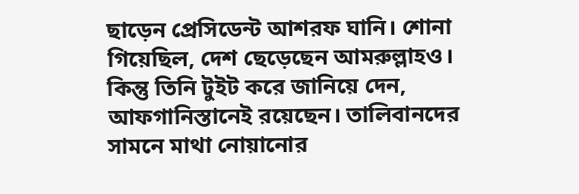ছাড়েন প্রেসিডেন্ট আশরফ ঘানি। শোনা গিয়েছিল, দেশ ছেড়েছেন আমরুল্লাহও। কিন্তু তিনি টুইট করে জানিয়ে দেন, আফগানিস্তানেই রয়েছেন। তালিবানদের সামনে মাথা নোয়ানোর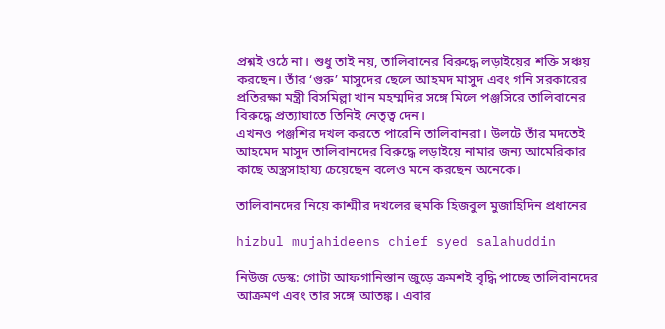প্রশ্নই ওঠে না। শুধু তাই নয়, তালিবানের বিরুদ্ধে লড়াইয়ের শক্তি সঞ্চয় করছেন। তাঁর ‘গুরু’ মাসুদের ছেলে আহমদ মাসুদ এবং গনি সরকারের প্রতিরক্ষা মন্ত্রী বিসমিল্লা খান মহম্মদির সঙ্গে মিলে পঞ্জসিরে তালিবানের বিরুদ্ধে প্রত্যাঘাতে তিনিই নেতৃত্ব দেন।
এখনও পঞ্জশির দখল করতে পারেনি তালিবানরা। উলটে তাঁর মদতেই আহমেদ মাসুদ তালিবানদের বিরুদ্ধে লড়াইয়ে নামার জন্য আমেরিকার কাছে অস্ত্রসাহায্য চেয়েছেন বলেও মনে করছেন অনেকে।

তালিবানদের নিয়ে কাশ্মীর দখলের হুমকি হিজবুল মুজাহিদিন প্রধানের

hizbul mujahideens chief syed salahuddin

নিউজ ডেস্ক: গোটা আফগানিস্তান জুড়ে ক্রমশই বৃদ্ধি পাচ্ছে তালিবানদের আক্রমণ এবং তার সঙ্গে আতঙ্ক। এবার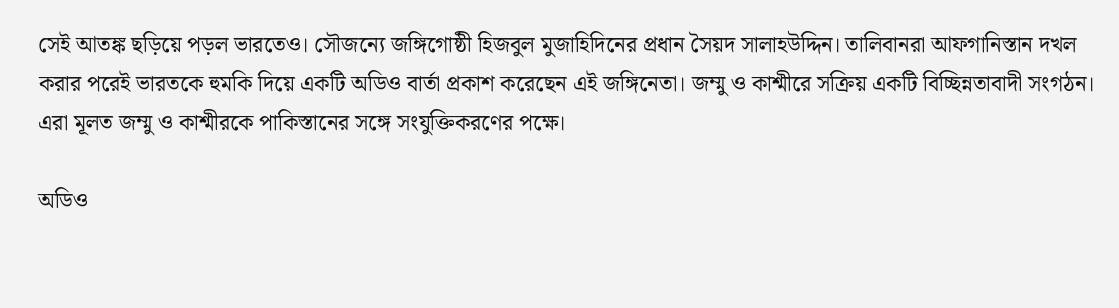সেই আতঙ্ক ছড়িয়ে পড়ল ভারতেও। সৌজন্যে জঙ্গিগোষ্ঠী হিজবুল মুজাহিদিনের প্রধান সৈয়দ সালাহউদ্দিন। তালিবানরা আফগানিস্তান দখল করার পরেই ভারতকে হুমকি দিয়ে একটি অডিও বার্তা প্রকাশ করেছেন এই জঙ্গিনেতা। জম্মু ও কাশ্মীরে সক্রিয় একটি বিচ্ছিন্নতাবাদী সংগঠন। এরা মূলত জম্মু ও কাশ্মীরকে পাকিস্তানের সঙ্গে সংযুক্তিকরণের পক্ষে।

অডিও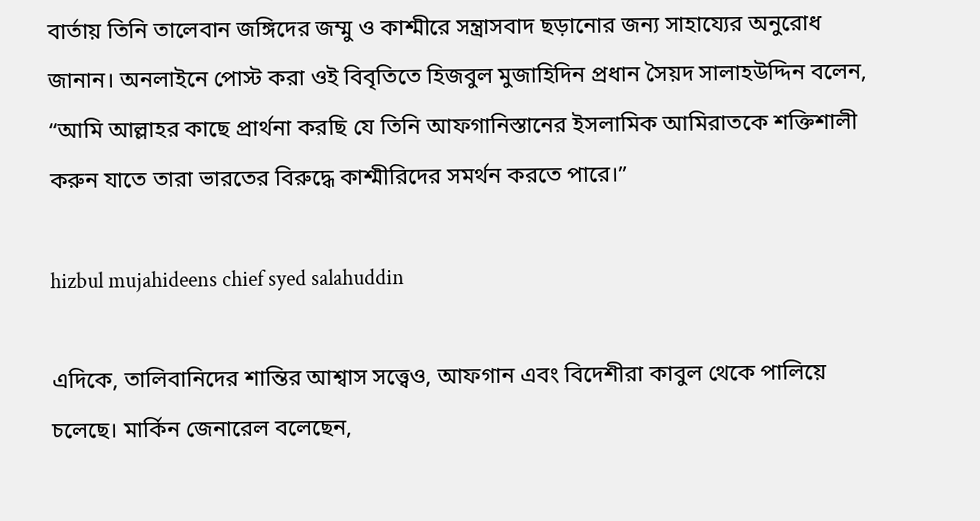বার্তায় তিনি তালেবান জঙ্গিদের জম্মু ও কাশ্মীরে সন্ত্রাসবাদ ছড়ানোর জন্য সাহায্যের অনুরোধ জানান। অনলাইনে পোস্ট করা ওই বিবৃতিতে হিজবুল মুজাহিদিন প্রধান সৈয়দ সালাহউদ্দিন বলেন, “আমি আল্লাহর কাছে প্রার্থনা করছি যে তিনি আফগানিস্তানের ইসলামিক আমিরাতকে শক্তিশালী করুন যাতে তারা ভারতের বিরুদ্ধে কাশ্মীরিদের সমর্থন করতে পারে।”

hizbul mujahideens chief syed salahuddin

এদিকে, তালিবানিদের শান্তির আশ্বাস সত্ত্বেও, আফগান এবং বিদেশীরা কাবুল থেকে পালিয়ে চলেছে। মার্কিন জেনারেল বলেছেন,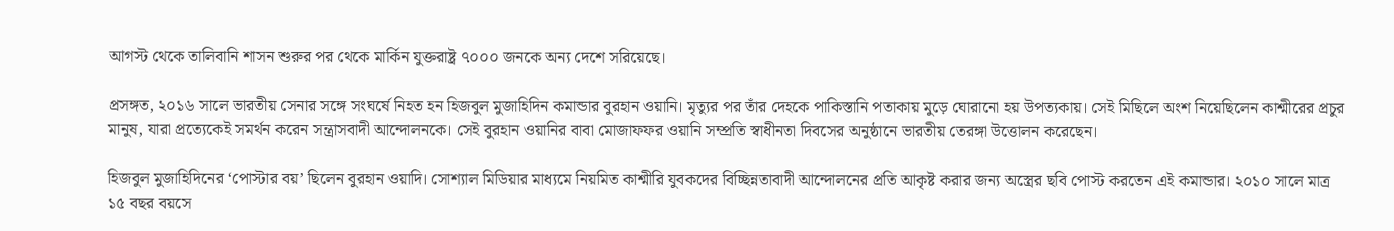আগস্ট থেকে তালিবানি শাসন শুরুর পর থেকে মার্কিন যুক্তরাষ্ট্র ৭০০০ জনকে অন্য দেশে সরিয়েছে।

প্রসঙ্গত, ২০১৬ সালে ভারতীয় সেনার সঙ্গে সংঘর্ষে নিহত হন হিজবুল মুজাহিদিন কমান্ডার বুরহান ওয়ানি। মৃত্যুর পর তাঁর দেহকে পাকিস্তানি পতাকায় মুড়ে ঘোরানো হয় উপত্যকায়। সেই মিছিলে অংশ নিয়েছিলেন কাশ্মীরের প্রচুর মানুষ, যারা প্রত্যেকেই সমর্থন করেন সন্ত্রাসবাদী আন্দোলনকে। সেই বুরহান ওয়ানির বাবা মোজাফফর ওয়ানি সম্প্রতি স্বাধীনতা দিবসের অনুষ্ঠানে ভারতীয় তেরঙ্গা উত্তোলন করেছেন।

হিজবুল মুজাহিদিনের ‘পোস্টার বয়’ ছিলেন বুরহান ওয়াদি। সোশ্যাল মিডিয়ার মাধ্যমে নিয়মিত কাশ্মীরি যুবকদের বিচ্ছিন্নতাবাদী আন্দোলনের প্রতি আকৃষ্ট করার জন্য অস্ত্রের ছবি পোস্ট করতেন এই কমান্ডার। ২০১০ সালে মাত্র ১৫ বছর বয়সে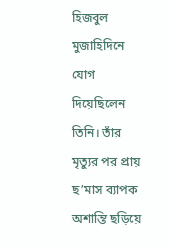হিজবুল মুজাহিদিনে যোগ দিয়েছিলেন তিনি। তাঁর মৃত্যুর পর প্রায় ছ’মাস ব্যাপক অশান্তি ছড়িয়ে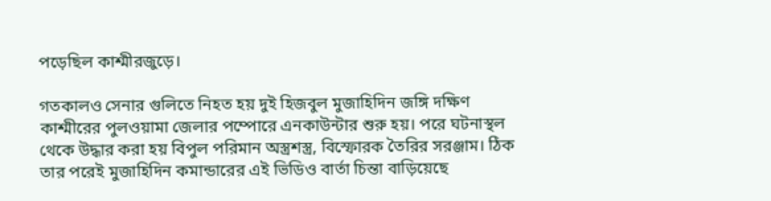পড়েছিল কাশ্মীরজুড়ে।

গতকালও সেনার গুলিতে নিহত হয় দুই হিজবুল মুজাহিদিন জঙ্গি দক্ষিণ কাশ্মীরের পুলওয়ামা জেলার পম্পোরে এনকাউন্টার শুরু হয়। পরে ঘটনাস্থল থেকে উদ্ধার করা হয় বিপুল পরিমান অস্ত্রশস্ত্র, বিস্ফোরক তৈরির সরঞ্জাম। ঠিক তার পরেই মুজাহিদিন কমান্ডারের এই ভিডিও বার্তা চিন্তা বাড়িয়েছে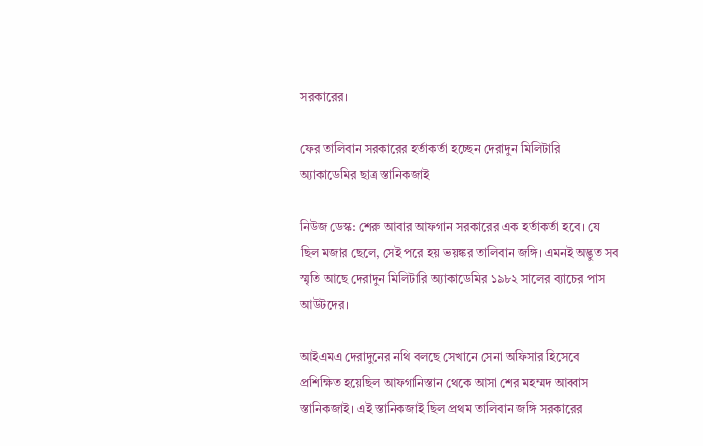সরকারের।

ফের তালিবান সরকারের হর্তাকর্তা হচ্ছেন দেরাদুন মিলিটারি অ্যাকাডেমির ছাত্র স্তানিকজাই

নিউজ ডেস্ক: শেরু আবার আফগান সরকারের এক হর্তাকর্তা হবে। যে ছিল মজার ছেলে, সেই পরে হয় ভয়ঙ্কর তালিবান জঙ্গি। এমনই অদ্ভুত সব স্মৃতি আছে দেরাদুন মিলিটারি অ্যাকাডেমির ১৯৮২ সালের ব্যাচের পাস আউটদের।

আইএমএ দেরাদুনের নথি বলছে সেখানে সেনা অফিসার হিসেবে প্রশিক্ষিত হয়েছিল আফগানিস্তান থেকে আসা শের মহম্মদ আব্বাস স্তানিকজাই। এই স্তানিকজাই ছিল প্রথম তালিবান জঙ্গি সরকারের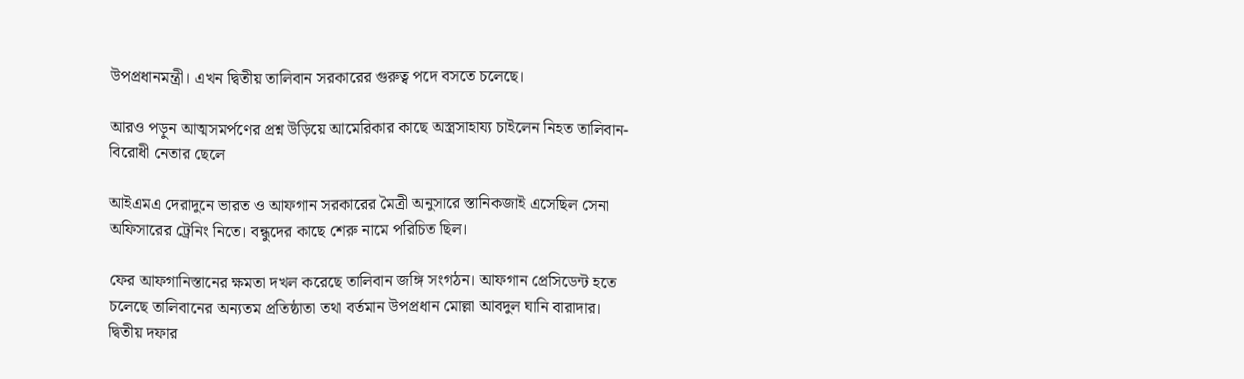উপপ্রধানমন্ত্রী। এখন দ্বিতীয় তালিবান সরকারের গুরুত্ব পদে বসতে চলেছে।

আরও পড়ুন আত্মসমর্পণের প্রশ্ন উড়িয়ে আমেরিকার কাছে অস্ত্রসাহায্য চাইলেন নিহত তালিবান-বিরোধী নেতার ছেলে

আইএমএ দেরাদুনে ভারত ও আফগান সরকারের মৈত্রী অনুসারে স্তানিকজাই এসেছিল সেনা অফিসারের ট্রেনিং নিতে। বন্ধুদের কাছে শেরু নামে পরিচিত ছিল।

ফের আফগানিস্তানের ক্ষমতা দখল করেছে তালিবান জঙ্গি সংগঠন। আফগান প্রেসিডেন্ট হতে চলেছে তালিবানের অন্যতম প্রতিষ্ঠাতা তথা বর্তমান উপপ্রধান মোল্লা আবদুল ঘানি বারাদার। দ্বিতীয় দফার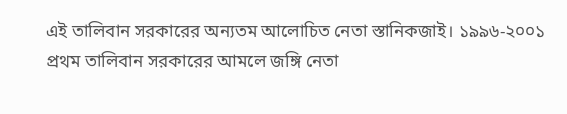এই তালিবান সরকারের অন্যতম আলোচিত নেতা স্তানিকজাই। ১৯৯৬-২০০১ প্রথম তালিবান সরকারের আমলে জঙ্গি নেতা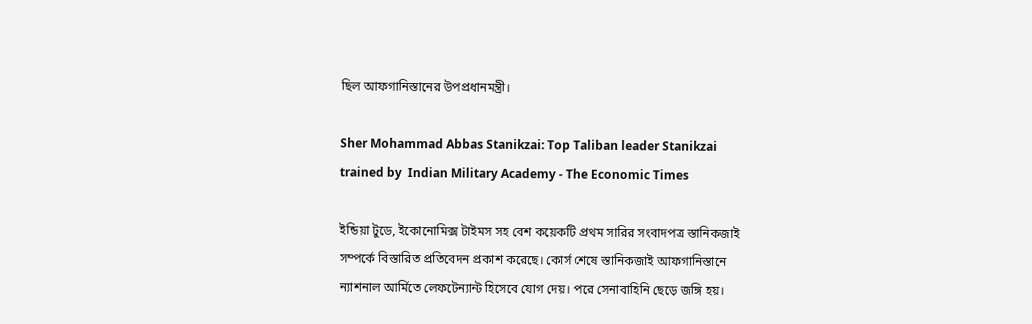ছিল আফগানিস্তানের উপপ্রধানমন্ত্রী।

Sher Mohammad Abbas Stanikzai: Top Taliban leader Stanikzai trained by  Indian Military Academy - The Economic Times

ইন্ডিয়া টুডে, ইকোনোমিক্স টাইমস সহ বেশ কয়েকটি প্রথম সারির সংবাদপত্র স্তানিকজাই সম্পর্কে বিস্তারিত প্রতিবেদন প্রকাশ করেছে। কোর্স শেষে স্তানিকজাই আফগানিস্তানে ন্যাশনাল আর্মিতে লেফটেন্যান্ট হিসেবে যোগ দেয়। পরে সেনাবাহিনি ছেড়ে জঙ্গি হয়।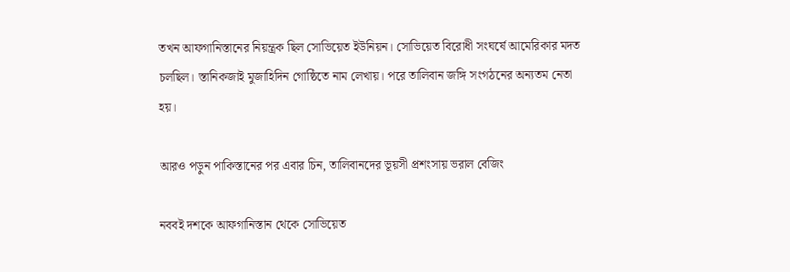তখন আফগানিস্তানের নিয়ন্ত্রক ছিল সোভিয়েত ইউনিয়ন। সোভিয়েত বিরোধী সংঘর্ষে আমেরিকার মদত চলছিল। স্তানিকজাই মুজাহিদিন গোষ্ঠিতে নাম লেখায়। পরে তালিবান জঙ্গি সংগঠনের অন্যতম নেতা হয়।

আরও পড়ুন পাকিস্তানের পর এবার চিন, তালিবানদের ভূয়সী প্রশংসায় ভরাল বেজিং

নববই দশকে আফগানিস্তান থেকে সোভিয়েত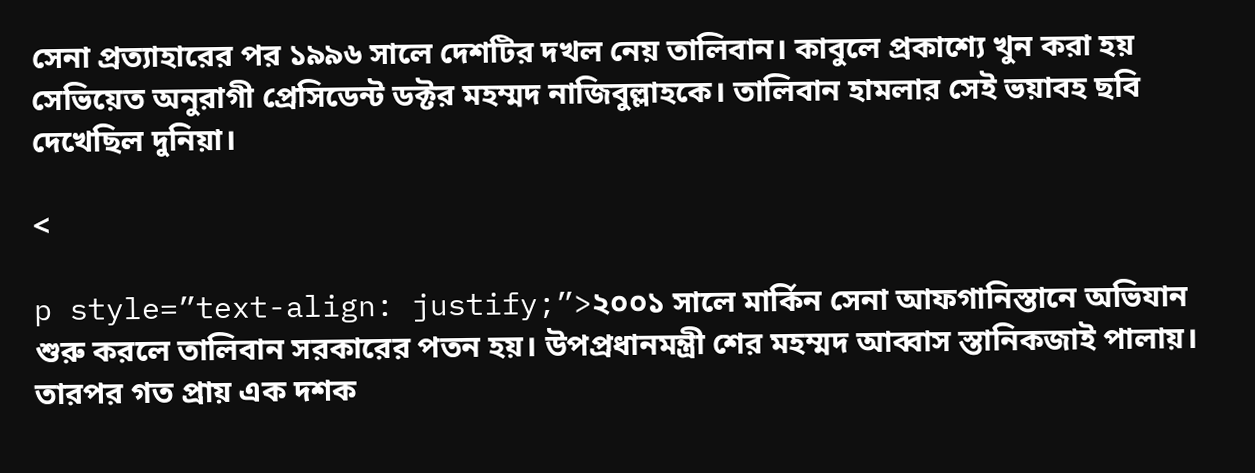সেনা প্রত্যাহারের পর ১৯৯৬ সালে দেশটির দখল নেয় তালিবান। কাবুলে প্রকাশ্যে খুন করা হয় সেভিয়েত অনুরাগী প্রেসিডেন্ট ডক্টর মহম্মদ নাজিবুল্লাহকে। তালিবান হামলার সেই ভয়াবহ ছবি দেখেছিল দুনিয়া।

<

p style=”text-align: justify;”>২০০১ সালে মার্কিন সেনা আফগানিস্তানে অভিযান শুরু করলে তালিবান সরকারের পতন হয়। উপপ্রধানমন্ত্রী শের মহম্মদ আব্বাস স্তানিকজাই পালায়। তারপর গত প্রায় এক দশক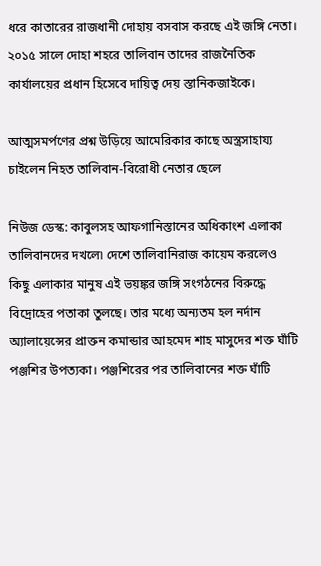ধরে কাতারের রাজধানী দোহায় বসবাস করছে এই জঙ্গি নেতা। ২০১৫ সালে দোহা শহরে তালিবান তাদের রাজনৈতিক কার্যালয়ের প্রধান হিসেবে দায়িত্ব দেয় স্তানিকজাইকে।

আত্মসমর্পণের প্রশ্ন উড়িয়ে আমেরিকার কাছে অস্ত্রসাহায্য চাইলেন নিহত তালিবান-বিরোধী নেতার ছেলে

নিউজ ডেস্ক: কাবুলসহ আফগানিস্তানের অধিকাংশ এলাকা তালিবানদের দখলে৷ দেশে তালিবানিরাজ কায়েম করলেও কিছু এলাকার মানুষ এই ভয়ঙ্কর জঙ্গি সংগঠনের বিরুদ্ধে বিদ্রোহের পতাকা তুলছে। তার মধ্যে অন্যতম হল নর্দান অ্যালায়েন্সের প্রাক্তন কমান্ডার আহমেদ শাহ মাসুদের শক্ত ঘাঁটি পঞ্জশির উপত্যকা। পঞ্জশিরের পর তালিবানের শক্ত ঘাঁটি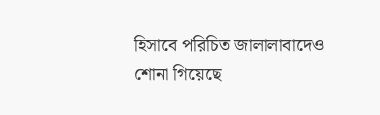হিসাবে পরিচিত জালালাবাদেও শোনা গিয়েছে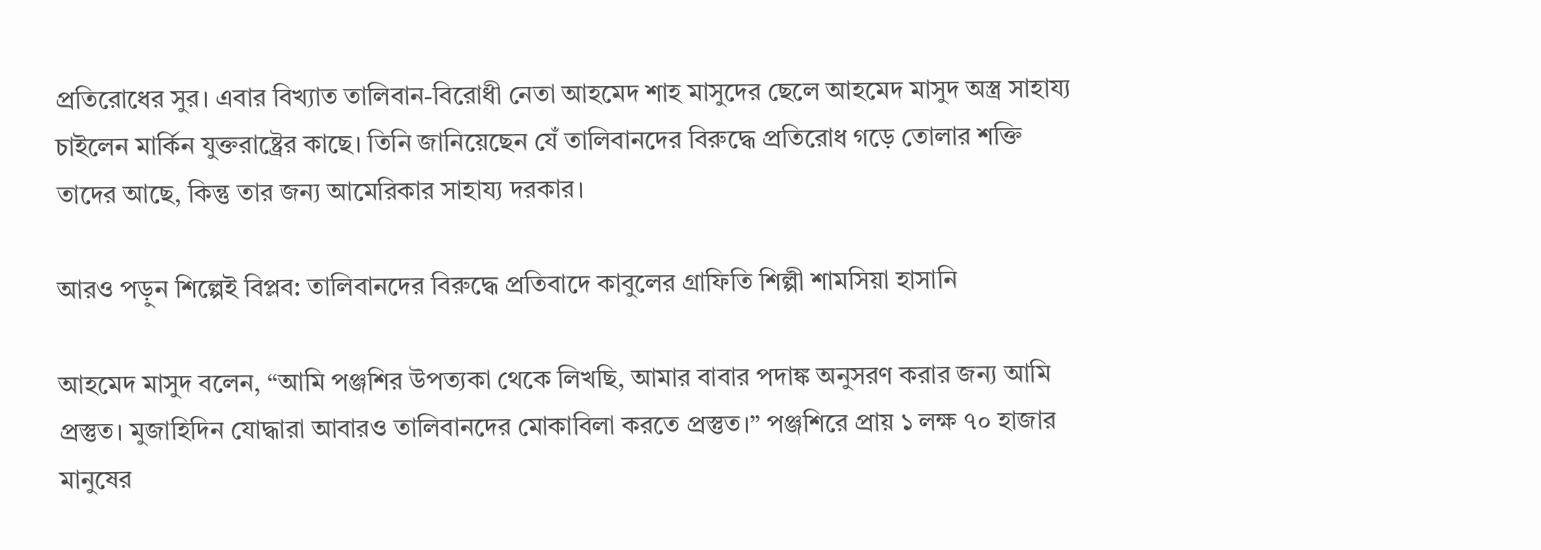প্রতিরোধের সুর। এবার বিখ্যাত তালিবান-বিরোধী নেতা আহমেদ শাহ মাসুদের ছেলে আহমেদ মাসুদ অস্ত্র সাহায্য চাইলেন মার্কিন যুক্তরাষ্ট্রের কাছে। তিনি জানিয়েছেন যেঁ তালিবানদের বিরুদ্ধে প্রতিরোধ গড়ে তোলার শক্তি তাদের আছে, কিন্তু তার জন্য আমেরিকার সাহায্য দরকার।

আরও পড়ুন শিল্পেই বিপ্লব: তালিবানদের বিরুদ্ধে প্রতিবাদে কাবুলের গ্রাফিতি শিল্পী শামসিয়া হাসানি

আহমেদ মাসুদ বলেন, “আমি পঞ্জশির উপত্যকা থেকে লিখছি, আমার বাবার পদাঙ্ক অনুসরণ করার জন্য আমি প্রস্তুত। মুজাহিদিন যোদ্ধারা আবারও তালিবানদের মোকাবিলা করতে প্রস্তুত।” পঞ্জশিরে প্রায় ১ লক্ষ ৭০ হাজার মানুষের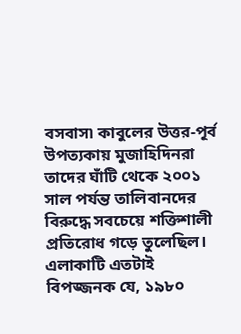বসবাস৷ কাবুলের উত্তর-পূর্ব উপত্যকায় মুজাহিদিনরা তাদের ঘাঁটি থেকে ২০০১ সাল পর্যন্ত তালিবানদের বিরুদ্ধে সবচেয়ে শক্তিশালী প্রতিরোধ গড়ে তুলেছিল। এলাকাটি এতটাই বিপজ্জনক যে, ১৯৮০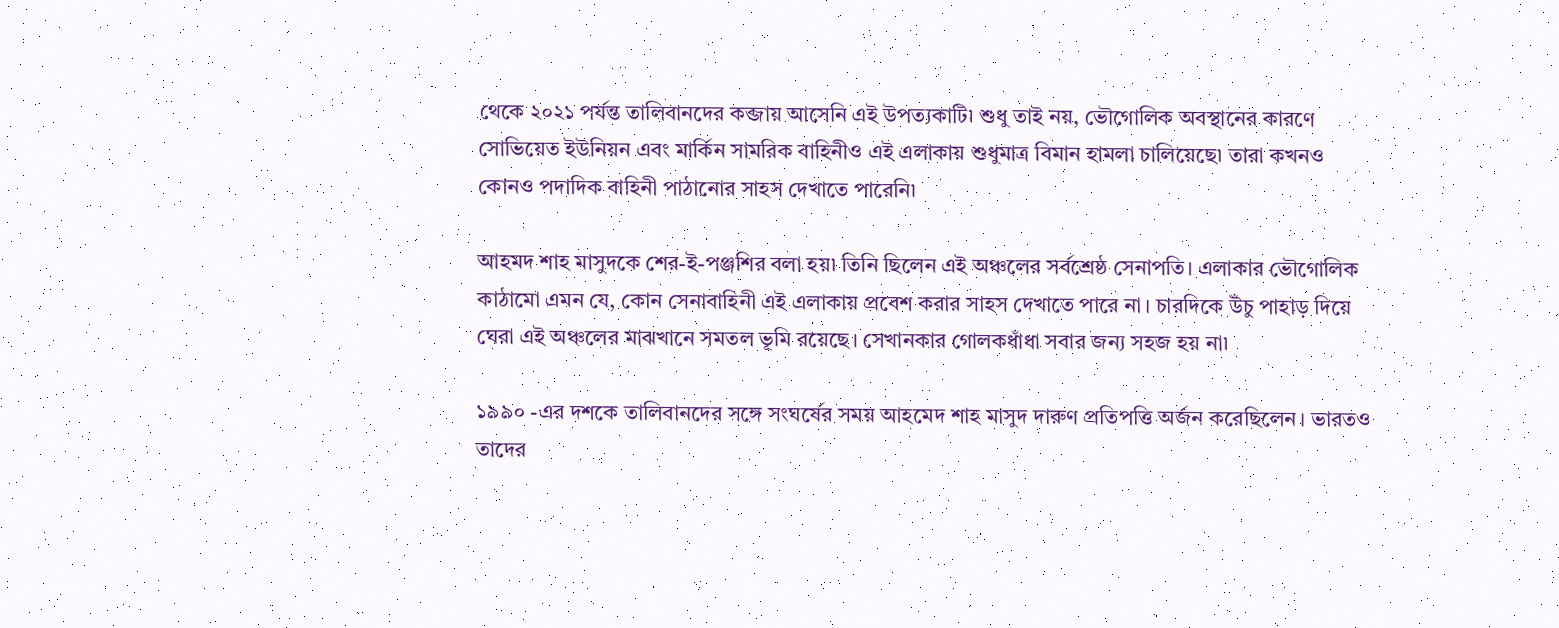থেকে ২০২১ পর্যন্ত তালিবানদের কব্জায় আসেনি এই উপত্যকাটি৷ শুধু তাই নয়, ভৌগোলিক অবস্থানের কারণে সোভিয়েত ইউনিয়ন এবং মার্কিন সামরিক বাহিনীও এই এলাকায় শুধুমাত্র বিমান হামলা চালিয়েছে৷ তারা কখনও কোনও পদাদিক বাহিনী পাঠানোর সাহস দেখাতে পারেনি৷

আহমদ শাহ মাসুদকে শের-ই-পঞ্জশির বলা হয়৷ তিনি ছিলেন এই অঞ্চলের সর্বশ্রেষ্ঠ সেনাপতি। এলাকার ভৌগোলিক কাঠামো এমন যে, কোন সেনাবাহিনী এই এলাকায় প্রবেশ করার সাহস দেখাতে পারে না। চারদিকে উঁচু পাহাড় দিয়ে ঘেরা এই অঞ্চলের মাঝখানে সমতল ভূমি রয়েছে। সেখানকার গোলকধাঁধা সবার জন্য সহজ হয় না৷

১৯৯০ -এর দশকে তালিবানদের সঙ্গে সংঘর্ষের সময় আহমেদ শাহ মাসুদ দারুণ প্রতিপত্তি অর্জন করেছিলেন। ভারতও তাদের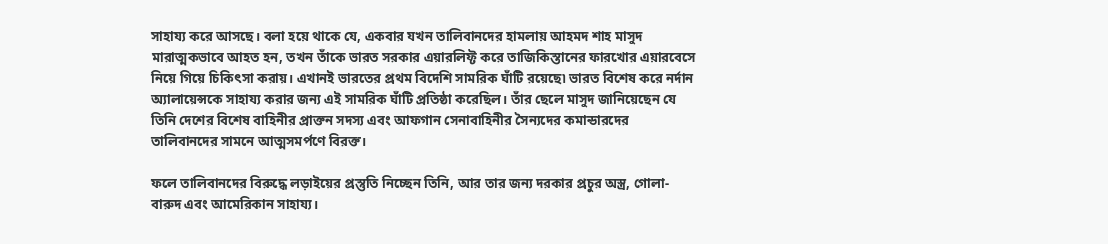সাহায্য করে আসছে। বলা হয়ে থাকে যে, একবার যখন তালিবানদের হামলায় আহমদ শাহ মাসুদ মারাত্মকভাবে আহত হন, তখন তাঁকে ভারত সরকার এয়ারলিফ্ট করে তাজিকিস্তানের ফারখোর এয়ারবেসে নিয়ে গিয়ে চিকিৎসা করায়। এখানই ভারতের প্রথম বিদেশি সামরিক ঘাঁটি রয়েছে৷ ভারত বিশেষ করে নর্দান অ্যালায়েন্সকে সাহায্য করার জন্য এই সামরিক ঘাঁটি প্রতিষ্ঠা করেছিল। তাঁর ছেলে মাসুদ জানিয়েছেন যে তিনি দেশের বিশেষ বাহিনীর প্রাক্তন সদস্য এবং আফগান সেনাবাহিনীর সৈন্যদের কমান্ডারদের তালিবানদের সামনে আত্মসমর্পণে বিরক্ত।

ফলে তালিবানদের বিরুদ্ধে লড়াইয়ের প্রস্তুতি নিচ্ছেন তিনি, আর তার জন্য দরকার প্রচুর অস্ত্র, গোলা-বারুদ এবং আমেরিকান সাহায্য।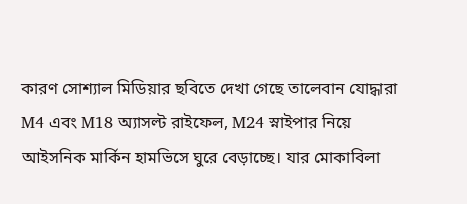কারণ সোশ্যাল মিডিয়ার ছবিতে দেখা গেছে তালেবান যোদ্ধারা M4 এবং M18 অ্যাসল্ট রাইফেল, M24 স্নাইপার নিয়ে আইসনিক মার্কিন হামভিসে ঘুরে বেড়াচ্ছে। যার মোকাবিলা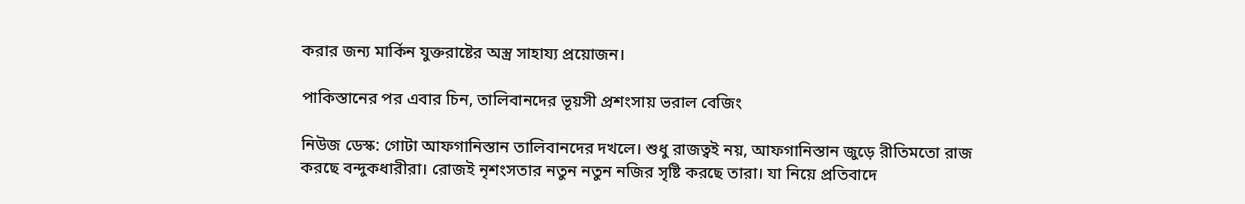করার জন্য মার্কিন যুক্তরাষ্টের অস্ত্র সাহায্য প্রয়োজন।

পাকিস্তানের পর এবার চিন, তালিবানদের ভূয়সী প্রশংসায় ভরাল বেজিং

নিউজ ডেস্ক: গোটা আফগানিস্তান তালিবানদের দখলে। শুধু রাজত্বই নয়, আফগানিস্তান জুড়ে রীতিমতো রাজ করছে বন্দুকধারীরা। রোজই নৃশংসতার নতুন নতুন নজির সৃষ্টি করছে তারা। যা নিয়ে প্রতিবাদে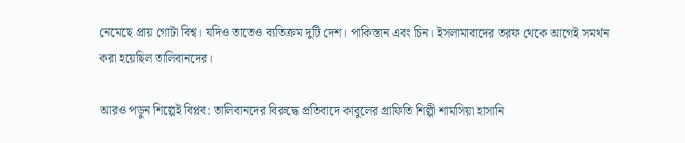নেমেছে প্রায় গোটা বিশ্ব। যদিও তাতেও ব্যতিক্রম দুটি দেশ। পাকিস্তান এবং চিন। ইসলামাবাদের তরফ থেকে আগেই সমর্থন করা হয়েছিল তালিবানদের।

আরও পড়ুন শিল্পেই বিপ্লব: তালিবানদের বিরুদ্ধে প্রতিবাদে কাবুলের গ্রাফিতি শিল্পী শামসিয়া হাসানি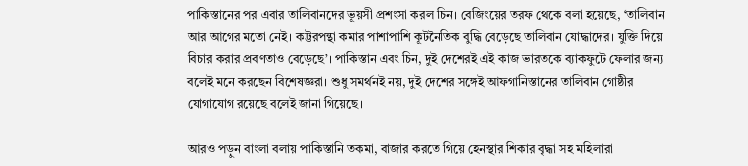পাকিস্তানের পর এবার তালিবানদের ভূয়সী প্রশংসা করল চিন। বেজিংয়ের তরফ থেকে বলা হয়েছে, ‘তালিবান আর আগের মতো নেই। কট্টরপন্থা কমার পাশাপাশি কূটনৈতিক বুদ্ধি বেড়েছে তালিবান যোদ্ধাদের। যুক্তি দিয়ে বিচার করার প্রবণতাও বেড়েছে’। পাকিস্তান এবং চিন, দুই দেশেরই এই কাজ ভারতকে ব্যাকফুটে ফেলার জন্য বলেই মনে করছেন বিশেষজ্ঞরা। শুধু সমর্থনই নয়, দুই দেশের সঙ্গেই আফগানিস্তানের তালিবান গোষ্ঠীর যোগাযোগ রয়েছে বলেই জানা গিয়েছে।

আরও পড়ুন বাংলা বলায় পাকিস্তানি তকমা, বাজার করতে গিয়ে হেনস্থার শিকার বৃদ্ধা সহ মহিলারা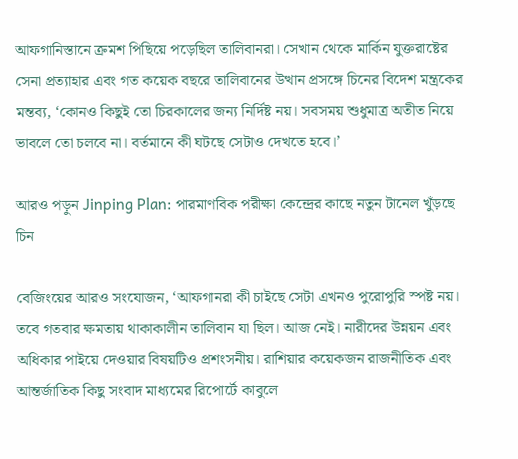আফগানিস্তানে ক্রমশ পিছিয়ে পড়েছিল তালিবানরা। সেখান থেকে মার্কিন যুক্তরাষ্টের সেনা প্রত্যাহার এবং গত কয়েক বছরে তালিবানের উত্থান প্রসঙ্গে চিনের বিদেশ মন্ত্রকের মন্তব্য, ‘কোনও কিছুই তো চিরকালের জন্য নির্দিষ্ট নয়। সবসময় শুধুমাত্র অতীত নিয়ে ভাবলে তো চলবে না। বর্তমানে কী ঘটছে সেটাও দেখতে হবে।’

আরও পড়ুন Jinping Plan: পারমাণবিক পরীক্ষা কেন্দ্রের কাছে নতুন টানেল খুঁড়ছে চিন

বেজিংয়ের আরও সংযোজন, ‘আফগানরা কী চাইছে সেটা এখনও পুরোপুরি স্পষ্ট নয়। তবে গতবার ক্ষমতায় থাকাকালীন তালিবান যা ছিল। আজ নেই। নারীদের উন্নয়ন এবং অধিকার পাইয়ে দেওয়ার বিষয়টিও প্রশংসনীয়। রাশিয়ার কয়েকজন রাজনীতিক এবং আন্তর্জাতিক কিছু সংবাদ মাধ্যমের রিপোর্টে কাবুলে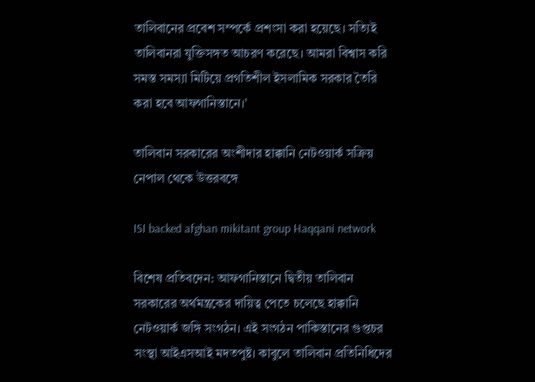তালিবানের প্রবেশ সম্পর্কে প্রশংসা করা হয়েছে। সত্যিই তালিবানরা যুক্তিসঙ্গত আচরণ করেছে। আমরা বিশ্বাস করি সমস্ত সমস্যা মিটিয়ে প্রগতিশীল ইসলামিক সরকার তৈরি করা হবে আফগানিস্তানে।’

তালিবান সরকারের অংশীদার হাক্কানি নেটওয়ার্ক সক্রিয় নেপাল থেকে উত্তরবঙ্গে

ISI backed afghan mikitant group Haqqani network

বিশেষ প্রতিবদেন: আফগানিস্তানে দ্বিতীয় তালিবান সরকারের অর্থমন্ত্রকের দায়িত্ব পেতে চলেছে হাক্কানি নেটওয়ার্ক জঙ্গি সংগঠন। এই সংগঠন পাকিস্তানের গুপ্তচর সংস্থা আইএসআই মদতপুষ্ট। কাবুলে তালিবান প্রতিনিধিদের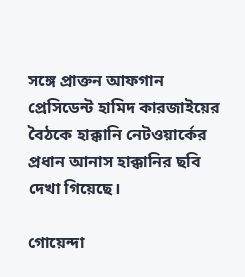সঙ্গে প্রাক্তন আফগান প্রেসিডেন্ট হামিদ কারজাইয়ের বৈঠকে হাক্কানি নেটওয়ার্কের প্রধান আনাস হাক্কানির ছবি দেখা গিয়েছে।

গোয়েন্দা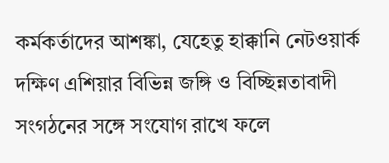কর্মকর্তাদের আশঙ্কা, যেহেতু হাক্কানি নেটওয়ার্ক দক্ষিণ এশিয়ার বিভিন্ন জঙ্গি ও বিচ্ছিন্নতাবাদী সংগঠনের সঙ্গে সংযোগ রাখে ফলে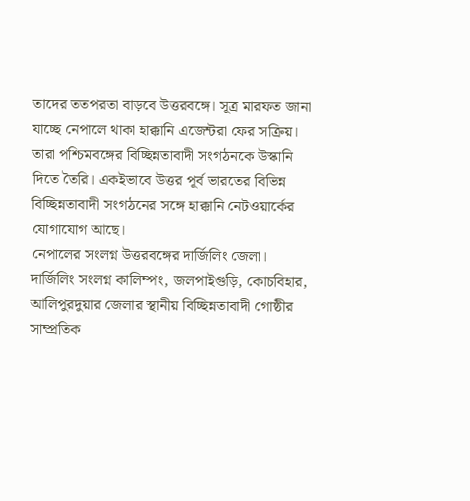তাদের ততপরতা বাড়বে উত্তরবঙ্গে। সূত্র মারফত জানা যাচ্ছে নেপালে থাকা হাক্কানি এজেন্টরা ফের সক্রিয়। তারা পশ্চিমবঙ্গের বিচ্ছিন্নতাবাদী সংগঠনকে উস্কানি দিতে তৈরি। একইভাবে উত্তর পূর্ব ভারতের বিভিন্ন বিচ্ছিন্নতাবাদী সংগঠনের সঙ্গে হাক্কানি নেটওয়ার্কের যোগাযোগ আছে।
নেপালের সংলগ্ন উত্তরবঙ্গের দার্জিলিং জেলা। দার্জিলিং সংলগ্ন কালিম্পং, জলপাইগুড়ি, কোচবিহার, আলিপুরদুয়ার জেলার স্থানীয় বিচ্ছিন্নতাবাদী গোষ্ঠীর সাম্প্রতিক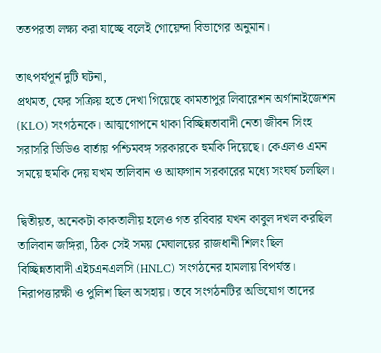ততপরতা লক্ষ্য করা যাচ্ছে বলেই গোয়েন্দা বিভাগের অনুমান।

তাৎপর্যপূর্ন দুটি ঘটনা,
প্রথমত, ফের সক্রিয় হতে দেখা গিয়েছে কামতাপুর লিবারেশন অর্গানাইজেশন (KLO) সংগঠনকে। আত্মগোপনে থাকা বিচ্ছিন্নতাবাদী নেতা জীবন সিংহ সরাসরি ভিডিও বার্তায় পশ্চিমবঙ্গ সরকারকে হুমকি দিয়েছে। কেএলও এমন সময়ে হুমকি দেয় যখম তালিবান ও আফগান সরকারের মধ্যে সংঘর্ষ চলছিল।

দ্বিতীয়ত, অনেকটা কাকতালীয় হলেও গত রবিবার যখন কাবুল দখল করছিল তালিবান জঙ্গিরা, ঠিক সেই সময় মেঘালয়ের রাজধানী শিলং ছিল বিচ্ছিন্নতাবাদী এইচএনএলসি (HNLC) সংগঠনের হামলায় বিপর্যস্ত। নিরাপত্তারক্ষী ও পুলিশ ছিল অসহায়। তবে সংগঠনটির অভিযোগ তাদের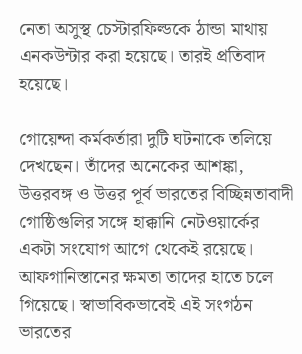নেতা অসুস্থ চেস্টারফিল্ডকে ঠান্ডা মাথায় এনকউন্টার করা হয়েছে। তারই প্রতিবাদ হয়েছে।

গোয়েন্দা কর্মকর্তারা দুটি ঘটনাকে তলিয়ে দেখছেন। তাঁদের অনেকের আশঙ্কা, উত্তরবঙ্গ ও উত্তর পূর্ব ভারতের বিচ্ছিন্নতাবাদী গোষ্ঠিগুলির সঙ্গে হাক্কানি নেটওয়ার্কের একটা সংযোগ আগে থেকেই রয়েছে। আফগানিস্তানের ক্ষমতা তাদের হাতে চলে গিয়েছে। স্বাভাবিকভাবেই এই সংগঠন ভারতের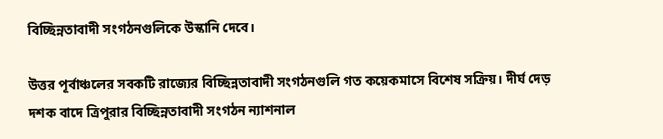বিচ্ছিন্নতাবাদী সংগঠনগুলিকে উস্কানি দেবে।

উত্তর পূর্বাঞ্চলের সবকটি রাজ্যের বিচ্ছিন্নতাবাদী সংগঠনগুলি গত কয়েকমাসে বিশেষ সক্রিয়। দীর্ঘ দেড় দশক বাদে ত্রিপুরার বিচ্ছিন্নতাবাদী সংগঠন ন্যাশনাল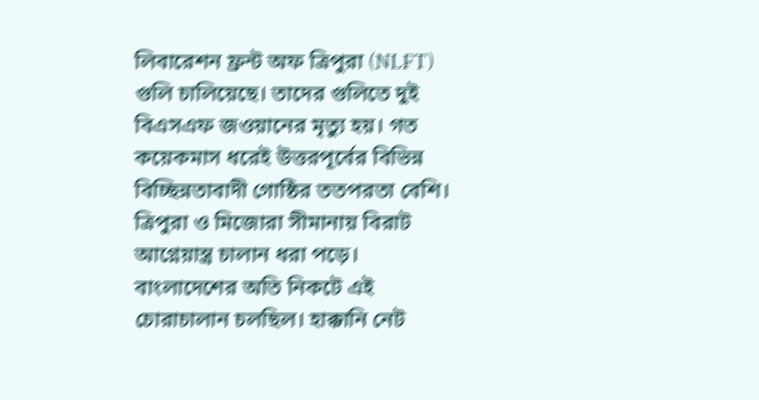লিবারেশন ফ্রন্ট অফ ত্রিপুরা (NLFT) গুলি চালিয়েছে। তাদের গুলিতে দুই বিএসএফ জওয়ানের মৃত্যু হয়। গত কয়েকমাস ধরেই উত্তরপূর্বের বিভিন্ন বিচ্ছিন্নতাবাদী গোষ্ঠির ততপরতা বেশি। ত্রিপুরা ও মিজোরা সীমানায় বিরাট আগ্নেয়াস্ত্র চালান ধরা পড়ে। বাংলাদেশের অতি নিকটে এই চোরাচালান চলছিল। হাক্কানি নেট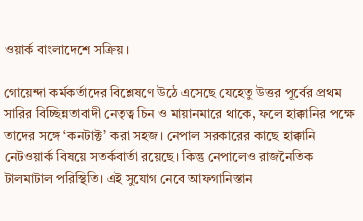ওয়ার্ক বাংলাদেশে সক্রিয়।

গোয়েন্দা কর্মকর্তাদের বিশ্লেষণে উঠে এসেছে যেহেতু উত্তর পূর্বের প্রথম সারির বিচ্ছিন্নতাবাদী নেতৃত্ব চিন ও মায়ানমারে থাকে, ফলে হাক্কানির পক্ষে তাদের সঙ্গে ‘কনটাক্ট’ করা সহজ। নেপাল সরকারের কাছে হাক্কানি নেটওয়ার্ক বিষয়ে সতর্কবার্তা রয়েছে। কিন্তু নেপালেও রাজনৈতিক টালমাটাল পরিস্থিতি। এই সুযোগ নেবে আফগানিস্তান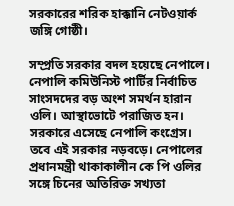সরকারের শরিক হাক্কানি নেটওয়ার্ক জঙ্গি গোষ্ঠী।

সম্প্রতি সরকার বদল হয়েছে নেপালে। নেপালি কমিউনিস্ট পার্টির নির্বাচিত সাংসদদের বড় অংশ সমর্থন হারান ওলি। আস্থাভোটে পরাজিত হন। সরকারে এসেছে নেপালি কংগ্রেস। তবে এই সরকার নড়বড়ে। নেপালের প্রধানমন্ত্রী থাকাকালীন কে পি ওলির সঙ্গে চিনের অতিরিক্ত সখ্যতা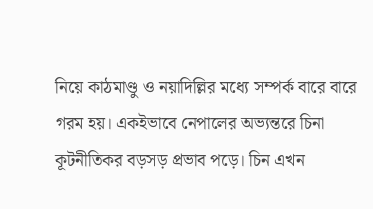নিয়ে কাঠমাণ্ডু ও নয়াদিল্লির মধ্যে সম্পর্ক বারে বারে গরম হয়। একইভাবে নেপালের অভ্যন্তরে চিনা কূটনীতিকর বড়সড় প্রভাব পড়ে। চিন এখন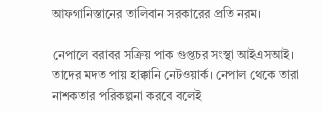আফগানিস্তানের তালিবান সরকারের প্রতি নরম।

নেপালে বরাবর সক্রিয় পাক গুপ্তচর সংস্থা আইএসআই। তাদের মদত পায় হাক্কানি নেটওয়ার্ক। নেপাল থেকে তারা নাশকতার পরিকল্পনা করবে বলেই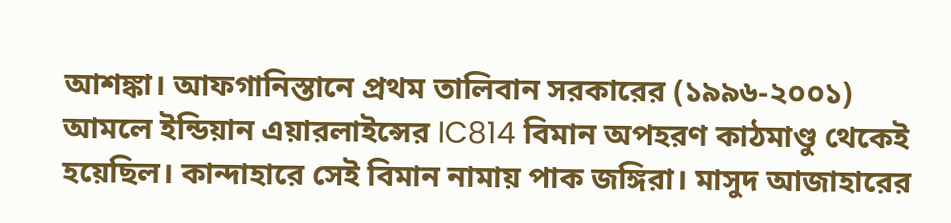আশঙ্কা। আফগানিস্তানে প্রথম তালিবান সরকারের (১৯৯৬-২০০১) আমলে ইন্ডিয়ান এয়ারলাইন্সের IC814 বিমান অপহরণ কাঠমাণ্ডু থেকেই হয়েছিল। কান্দাহারে সেই বিমান নামায় পাক জঙ্গিরা। মাসুদ আজাহারের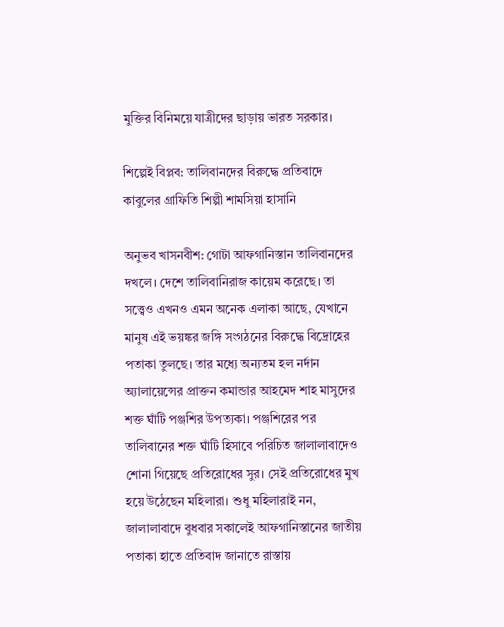মুক্তির বিনিময়ে যাত্রীদের ছাড়ায় ভারত সরকার।

শিল্পেই বিপ্লব: তালিবানদের বিরুদ্ধে প্রতিবাদে কাবুলের গ্রাফিতি শিল্পী শামসিয়া হাসানি

অনুভব খাসনবীশ: গোটা আফগানিস্তান তালিবানদের দখলে। দেশে তালিবানিরাজ কায়েম করেছে। তা সত্ত্বেও এখনও এমন অনেক এলাকা আছে, যেখানে মানুষ এই ভয়ঙ্কর জঙ্গি সংগঠনের বিরুদ্ধে বিদ্রোহের পতাকা তুলছে। তার মধ্যে অন্যতম হল নর্দান অ্যালায়েন্সের প্রাক্তন কমান্ডার আহমেদ শাহ মাসুদের শক্ত ঘাঁটি পঞ্জশির উপত্যকা। পঞ্জশিরের পর তালিবানের শক্ত ঘাঁটি হিসাবে পরিচিত জালালাবাদেও শোনা গিয়েছে প্রতিরোধের সুর। সেই প্রতিরোধের মুখ হয়ে উঠেছেন মহিলারা। শুধু মহিলারাই নন, জালালাবাদে বুধবার সকালেই আফগানিস্তানের জাতীয় পতাকা হাতে প্রতিবাদ জানাতে রাস্তায়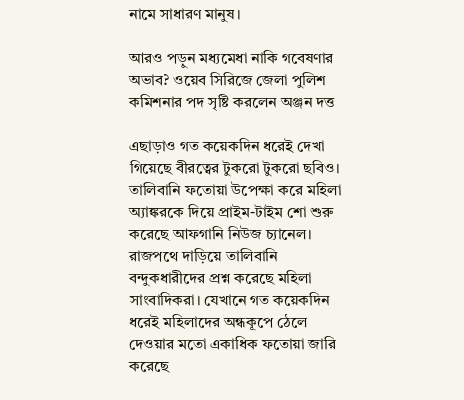নামে সাধারণ মানুষ।

আরও পড়ুন মধ্যমেধা নাকি গবেষণার অভাব? ওয়েব সিরিজে জেলা পুলিশ কমিশনার পদ সৃষ্টি করলেন অঞ্জন দত্ত

এছাড়াও গত কয়েকদিন ধরেই দেখা গিয়েছে বীরত্বের টুকরো টুকরো ছবিও। তালিবানি ফতোয়া উপেক্ষা করে মহিলা অ্যাঙ্করকে দিয়ে প্রাইম-টাইম শো শুরু করেছে আফগানি নিউজ চ্যানেল। রাজপথে দাড়িয়ে তালিবানি বন্দুকধারীদের প্রশ্ন করেছে মহিলা সাংবাদিকরা। যেখানে গত কয়েকদিন ধরেই মহিলাদের অন্ধকূপে ঠেলে দেওয়ার মতো একাধিক ফতোয়া জারি করেছে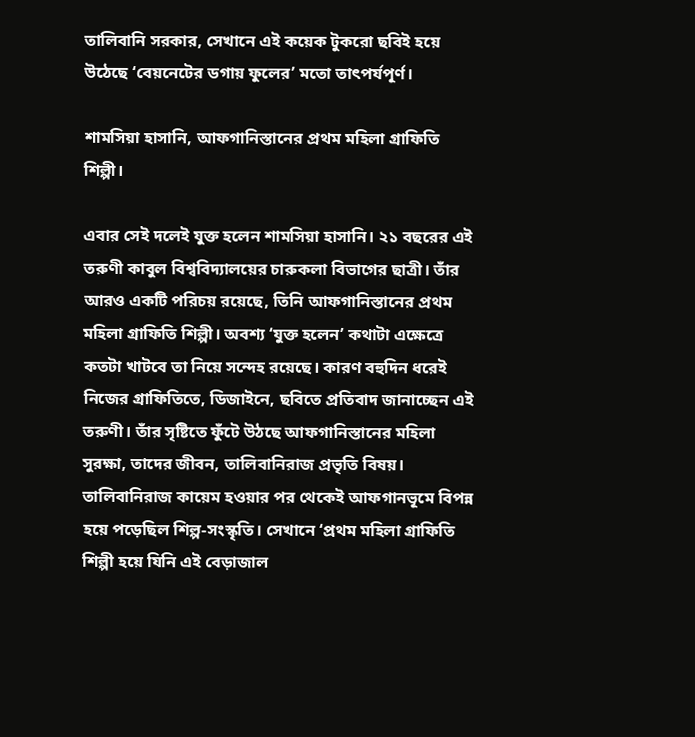তালিবানি সরকার, সেখানে এই কয়েক টুকরো ছবিই হয়ে উঠেছে ‘বেয়নেটের ডগায় ফুলের’ মতো তাৎপর্যপূর্ণ।

শামসিয়া হাসানি, আফগানিস্তানের প্রথম মহিলা গ্রাফিতি শিল্পী।

এবার সেই দলেই যুক্ত হলেন শামসিয়া হাসানি। ২১ বছরের এই তরুণী কাবুল বিশ্ববিদ্যালয়ের চারুকলা বিভাগের ছাত্রী। তাঁর আরও একটি পরিচয় রয়েছে, তিনি আফগানিস্তানের প্রথম মহিলা গ্রাফিতি শিল্পী। অবশ্য ‘যুক্ত হলেন’ কথাটা এক্ষেত্রে কতটা খাটবে তা নিয়ে সন্দেহ রয়েছে। কারণ বহুদিন ধরেই নিজের গ্রাফিতিতে, ডিজাইনে, ছবিতে প্রতিবাদ জানাচ্ছেন এই তরুণী। তাঁর সৃষ্টিতে ফুঁটে উঠছে আফগানিস্তানের মহিলা সুরক্ষা, তাদের জীবন, তালিবানিরাজ প্রভৃতি বিষয়। তালিবানিরাজ কায়েম হওয়ার পর থেকেই আফগানভূমে বিপন্ন হয়ে পড়েছিল শিল্প-সংস্কৃতি। সেখানে ‘প্রথম মহিলা গ্রাফিতি শিল্পী হয়ে যিনি এই বেড়াজাল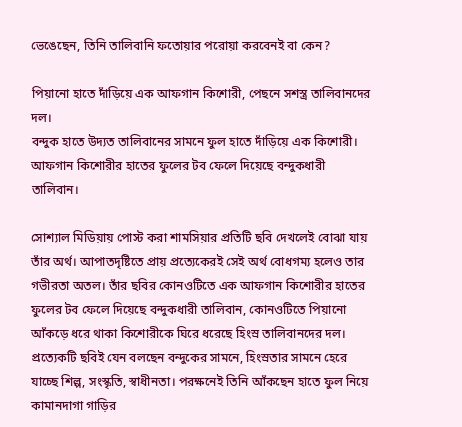ভেঙেছেন, তিনি তালিবানি ফতোয়ার পরোয়া করবেনই বা কেন?

পিয়ানো হাতে দাঁড়িয়ে এক আফগান কিশোরী, পেছনে সশস্ত্র তালিবানদের দল।
বন্দুক হাতে উদ্যত তালিবানের সামনে ফুল হাতে দাঁড়িয়ে এক কিশোরী।
আফগান কিশোরীর হাতের ফুলের টব ফেলে দিয়েছে বন্দুকধারী তালিবান।

সোশ্যাল মিডিয়ায় পোস্ট করা শামসিয়ার প্রতিটি ছবি দেখলেই বোঝা যায় তাঁর অর্থ। আপাতদৃষ্টিতে প্রায় প্রত্যেকেরই সেই অর্থ বোধগম্য হলেও তার গভীরতা অতল। তাঁর ছবির কোনওটিতে এক আফগান কিশোরীর হাতের ফুলের টব ফেলে দিয়েছে বন্দুকধারী তালিবান, কোনওটিতে পিয়ানো আঁকড়ে ধরে থাকা কিশোরীকে ঘিরে ধরেছে হিংস্র তালিবানদের দল। প্রত্যেকটি ছবিই যেন বলছেন বন্দুকের সামনে, হিংস্রতার সামনে হেরে যাচ্ছে শিল্প, সংস্কৃতি, স্বাধীনতা। পরক্ষনেই তিনি আঁকছেন হাতে ফুল নিয়ে কামানদাগা গাড়ির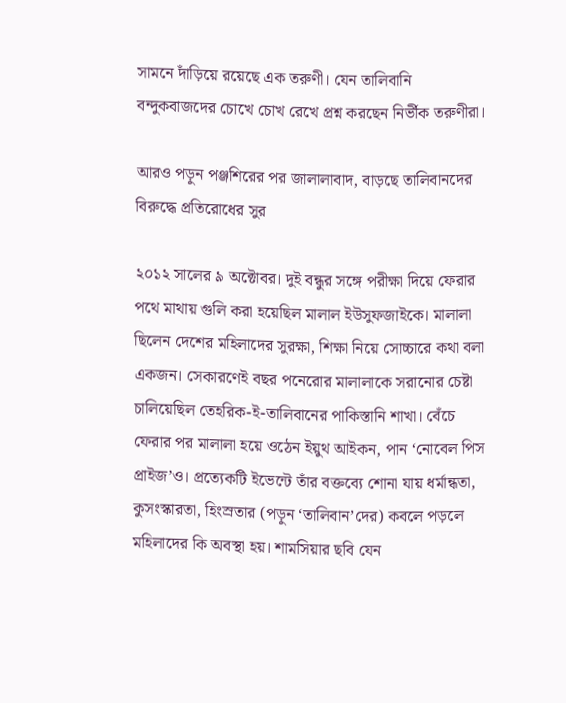সামনে দাঁড়িয়ে রয়েছে এক তরুণী। যেন তালিবানি বন্দুকবাজদের চোখে চোখ রেখে প্রশ্ন করছেন নির্ভীক তরুণীরা।

আরও পড়ুন পঞ্জশিরের পর জালালাবাদ, বাড়ছে তালিবানদের বিরুদ্ধে প্রতিরোধের সুর

২০১২ সালের ৯ অক্টোবর। দুই বন্ধুর সঙ্গে পরীক্ষা দিয়ে ফেরার পথে মাথায় গুলি করা হয়েছিল মালাল ইউসুফজাইকে। মালালা ছিলেন দেশের মহিলাদের সুরক্ষা, শিক্ষা নিয়ে সোচ্চারে কথা বলা একজন। সেকারণেই বছর পনেরোর মালালাকে সরানোর চেষ্টা চালিয়েছিল তেহরিক-ই-তালিবানের পাকিস্তানি শাখা। বেঁচে ফেরার পর মালালা হয়ে ওঠেন ইয়ুথ আইকন, পান ‘নোবেল পিস প্রাইজ’ও। প্রত্যেকটি ইভেন্টে তাঁর বক্তব্যে শোনা যায় ধর্মান্ধতা, কুসংস্কারতা, হিংস্রতার (পড়ুন ‘তালিবান’দের) কবলে পড়লে মহিলাদের কি অবস্থা হয়। শামসিয়ার ছবি যেন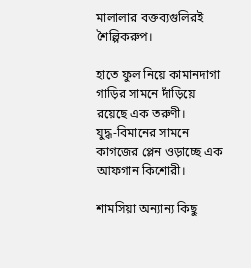মালালার বক্তব্যগুলিরই শৈল্পিকরুপ।

হাতে ফুল নিয়ে কামানদাগা গাড়ির সামনে দাঁড়িয়ে রয়েছে এক তরুণী।
যুদ্ধ-বিমানের সামনে কাগজের প্লেন ওড়াচ্ছে এক আফগান কিশোরী।

শামসিয়া অন্যান্য কিছু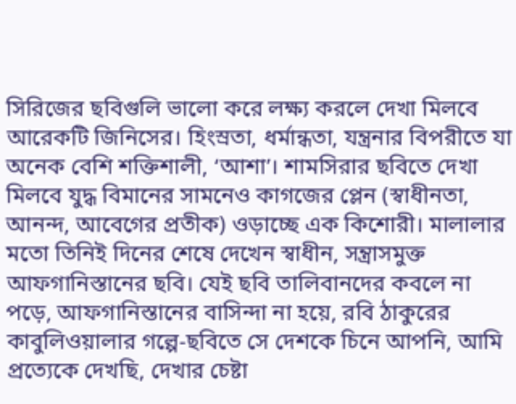সিরিজের ছবিগুলি ভালো করে লক্ষ্য করলে দেখা মিলবে আরেকটি জিনিসের। হিংস্রতা, ধর্মান্ধতা, যন্ত্রনার বিপরীতে যা অনেক বেশি শক্তিশালী, ‘আশা’। শামসিরার ছবিতে দেখা মিলবে যুদ্ধ বিমানের সামনেও কাগজের প্লেন (স্বাধীনতা, আনন্দ, আবেগের প্রতীক) ওড়াচ্ছে এক কিশোরী। মালালার মতো তিনিই দিনের শেষে দেখেন স্বাধীন, সন্ত্রাসমুক্ত আফগানিস্তানের ছবি। যেই ছবি তালিবানদের কবলে না পড়ে, আফগানিস্তানের বাসিন্দা না হয়ে, রবি ঠাকুরের কাবুলিওয়ালার গল্পে-ছবিতে সে দেশকে চিনে আপনি, আমি প্রত্যেকে দেখছি, দেখার চেষ্টা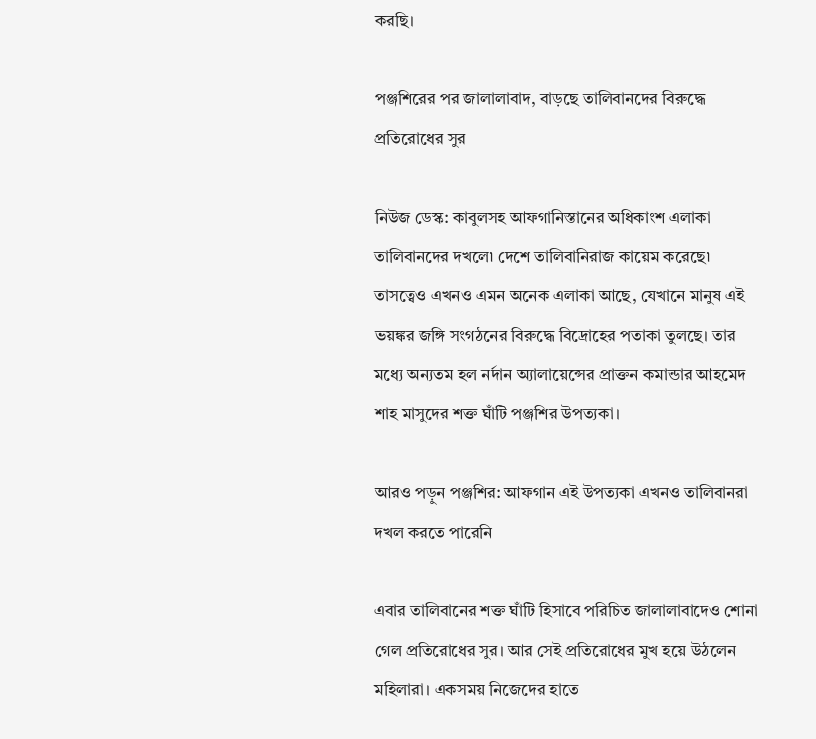করছি।

পঞ্জশিরের পর জালালাবাদ, বাড়ছে তালিবানদের বিরুদ্ধে প্রতিরোধের সুর

নিউজ ডেস্ক: কাবুলসহ আফগানিস্তানের অধিকাংশ এলাকা তালিবানদের দখলে৷ দেশে তালিবানিরাজ কায়েম করেছে৷ তাসত্বেও এখনও এমন অনেক এলাকা আছে, যেখানে মানুষ এই ভয়ঙ্কর জঙ্গি সংগঠনের বিরুদ্ধে বিদ্রোহের পতাকা তুলছে। তার মধ্যে অন্যতম হল নর্দান অ্যালায়েন্সের প্রাক্তন কমান্ডার আহমেদ শাহ মাসুদের শক্ত ঘাঁটি পঞ্জশির উপত্যকা।

আরও পড়ুন পঞ্জশির: আফগান এই উপত্যকা এখনও তালিবানরা দখল করতে পারেনি

এবার তালিবানের শক্ত ঘাঁটি হিসাবে পরিচিত জালালাবাদেও শোনা গেল প্রতিরোধের সুর। আর সেই প্রতিরোধের মুখ হয়ে উঠলেন মহিলারা। একসময় নিজেদের হাতে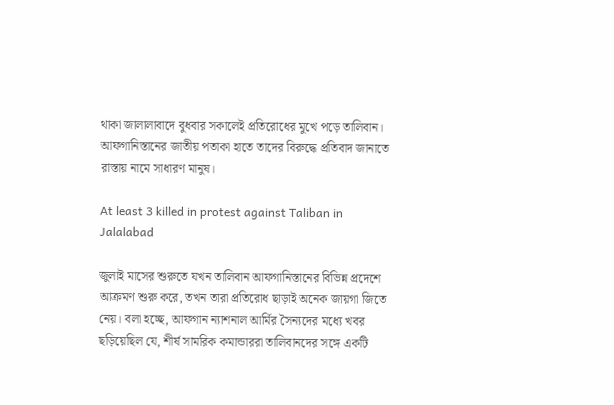থাকা জালালাবাদে বুধবার সকালেই প্রতিরোধের মুখে পড়ে তালিবান। আফগানিস্তানের জাতীয় পতাকা হাতে তাদের বিরুদ্ধে প্রতিবাদ জানাতে রাস্তায় নামে সাধারণ মানুষ।

At least 3 killed in protest against Taliban in Jalalabad

জুলাই মাসের শুরুতে যখন তালিবান আফগানিস্তানের বিভিন্ন প্রদেশে আক্রমণ শুরু করে, তখন তারা প্রতিরোধ ছাড়াই অনেক জায়গা জিতে নেয়। বলা হচ্ছে, আফগান ন্যাশনাল আর্মির সৈন্যদের মধ্যে খবর ছড়িয়েছিল যে, শীর্ষ সামরিক কমান্ডাররা তালিবানদের সঙ্গে একটি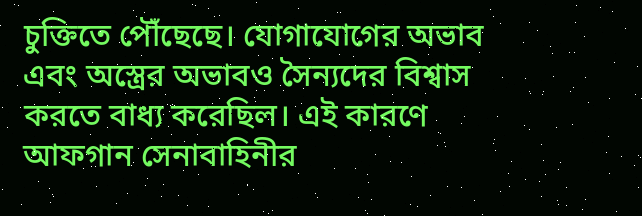চুক্তিতে পৌঁছেছে। যোগাযোগের অভাব এবং অস্ত্রের অভাবও সৈন্যদের বিশ্বাস করতে বাধ্য করেছিল। এই কারণে আফগান সেনাবাহিনীর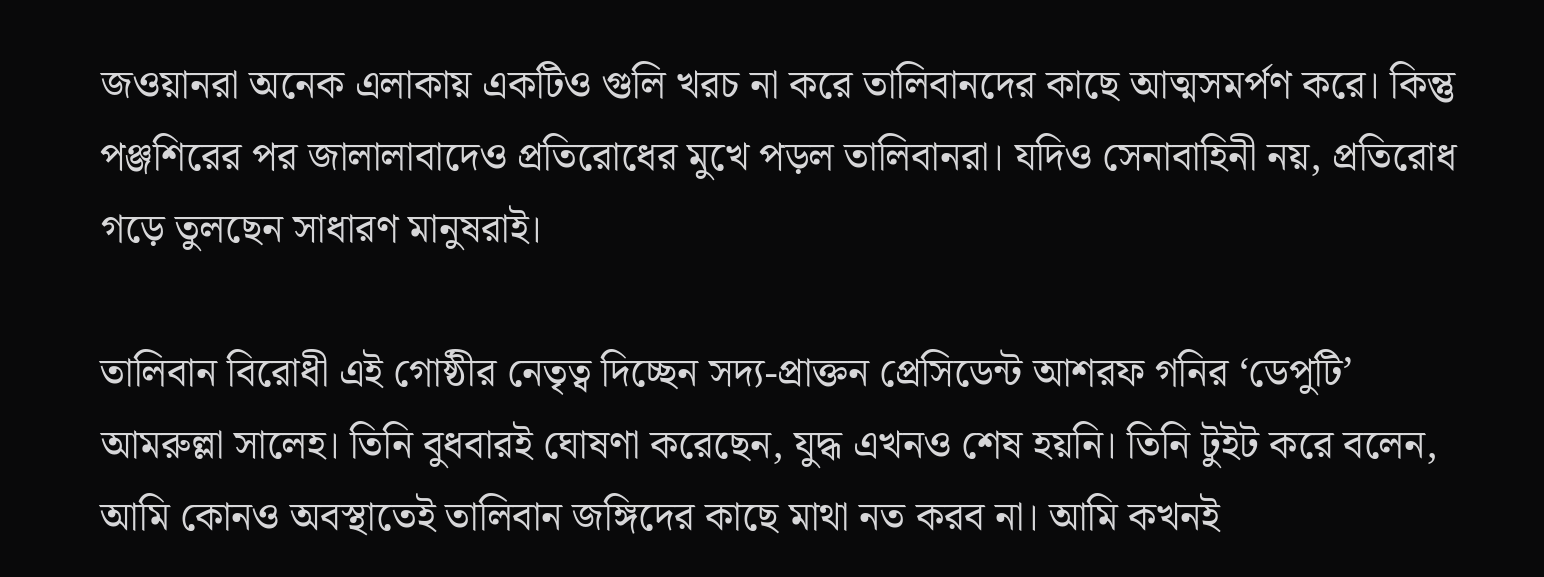জওয়ানরা অনেক এলাকায় একটিও গুলি খরচ না করে তালিবানদের কাছে আত্মসমর্পণ করে। কিন্তু পঞ্জশিরের পর জালালাবাদেও প্রতিরোধের মুখে পড়ল তালিবানরা। যদিও সেনাবাহিনী নয়, প্রতিরোধ গড়ে তুলছেন সাধারণ মানুষরাই।

তালিবান বিরোধী এই গোষ্ঠীর নেতৃত্ব দিচ্ছেন সদ্য-প্রাক্তন প্রেসিডেন্ট আশরফ গনির ‘ডেপুটি’ আমরুল্লা সালেহ। তিনি বুধবারই ঘোষণা করেছেন, যুদ্ধ এখনও শেষ হয়নি। তিনি টুইট করে বলেন, আমি কোনও অবস্থাতেই তালিবান জঙ্গিদের কাছে মাথা নত করব না। আমি কখনই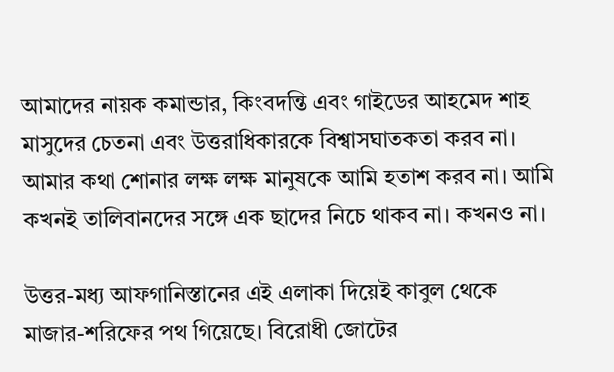আমাদের নায়ক কমান্ডার, কিংবদন্তি এবং গাইডের আহমেদ শাহ মাসুদের চেতনা এবং উত্তরাধিকারকে বিশ্বাসঘাতকতা করব না। আমার কথা শোনার লক্ষ লক্ষ মানুষকে আমি হতাশ করব না। আমি কখনই তালিবানদের সঙ্গে এক ছাদের নিচে থাকব না। কখনও না।

উত্তর-মধ্য আফগানিস্তানের এই এলাকা দিয়েই কাবুল থেকে মাজার-শরিফের পথ গিয়েছে। বিরোধী জোটের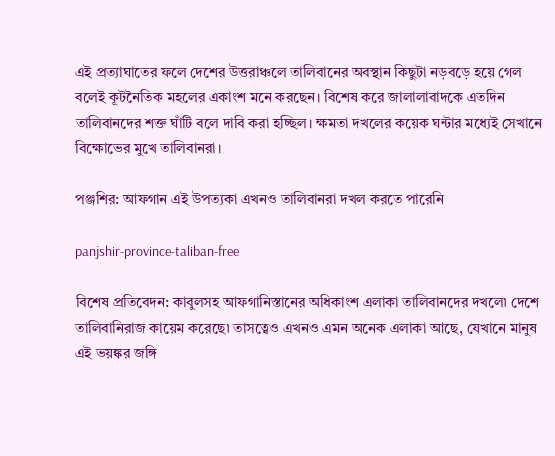এই প্রত্যাঘাতের ফলে দেশের উত্তরাঞ্চলে তালিবানের অবস্থান কিছুটা নড়বড়ে হয়ে গেল বলেই কূটনৈতিক মহলের একাংশ মনে করছেন। বিশেষ করে জালালাবাদকে এতদিন তালিবানদের শক্ত ঘাঁটি বলে দাবি করা হচ্ছিল। ক্ষমতা দখলের কয়েক ঘন্টার মধ্যেই সেখানে বিক্ষোভের মুখে তালিবানরা।

পঞ্জশির: আফগান এই উপত্যকা এখনও তালিবানরা দখল করতে পারেনি

panjshir-province-taliban-free

বিশেষ প্রতিবেদন: কাবুলসহ আফগানিস্তানের অধিকাংশ এলাকা তালিবানদের দখলে৷ দেশে তালিবানিরাজ কায়েম করেছে৷ তাসত্বেও এখনও এমন অনেক এলাকা আছে, যেখানে মানুষ এই ভয়ঙ্কর জঙ্গি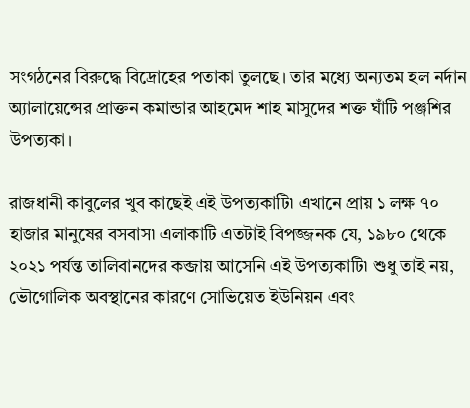সংগঠনের বিরুদ্ধে বিদ্রোহের পতাকা তুলছে। তার মধ্যে অন্যতম হল নর্দান অ্যালায়েন্সের প্রাক্তন কমান্ডার আহমেদ শাহ মাসুদের শক্ত ঘাঁটি পঞ্জশির উপত্যকা।

রাজধানী কাবুলের খুব কাছেই এই উপত্যকাটি৷ এখানে প্রায় ১ লক্ষ ৭০ হাজার মানুষের বসবাস৷ এলাকাটি এতটাই বিপজ্জনক যে, ১৯৮০ থেকে ২০২১ পর্যন্ত তালিবানদের কব্জায় আসেনি এই উপত্যকাটি৷ শুধু তাই নয়, ভৌগোলিক অবস্থানের কারণে সোভিয়েত ইউনিয়ন এবং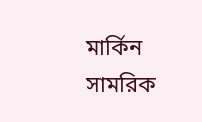মার্কিন সামরিক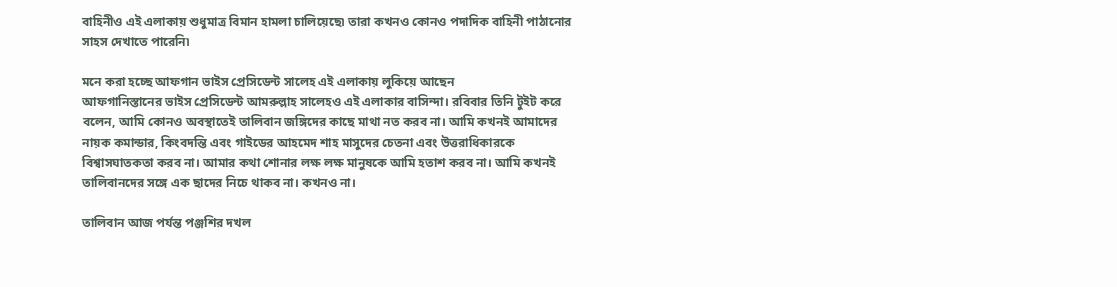বাহিনীও এই এলাকায় শুধুমাত্র বিমান হামলা চালিয়েছে৷ তারা কখনও কোনও পদাদিক বাহিনী পাঠানোর সাহস দেখাতে পারেনি৷

মনে করা হচ্ছে আফগান ভাইস প্রেসিডেন্ট সালেহ এই এলাকায় লুকিয়ে আছেন
আফগানিস্তানের ভাইস প্রেসিডেন্ট আমরুল্লাহ সালেহও এই এলাকার বাসিন্দা। রবিবার তিনি টুইট করে বলেন, আমি কোনও অবস্থাতেই তালিবান জঙ্গিদের কাছে মাথা নত করব না। আমি কখনই আমাদের নায়ক কমান্ডার, কিংবদন্তি এবং গাইডের আহমেদ শাহ মাসুদের চেতনা এবং উত্তরাধিকারকে বিশ্বাসঘাতকতা করব না। আমার কথা শোনার লক্ষ লক্ষ মানুষকে আমি হতাশ করব না। আমি কখনই তালিবানদের সঙ্গে এক ছাদের নিচে থাকব না। কখনও না।

তালিবান আজ পর্যন্ত পঞ্জশির দখল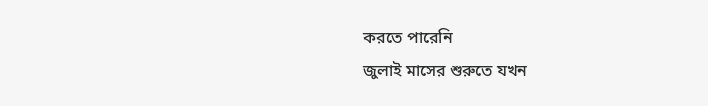করতে পারেনি
জুলাই মাসের শুরুতে যখন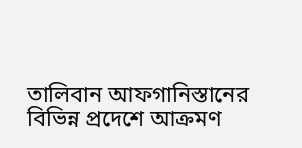তালিবান আফগানিস্তানের বিভিন্ন প্রদেশে আক্রমণ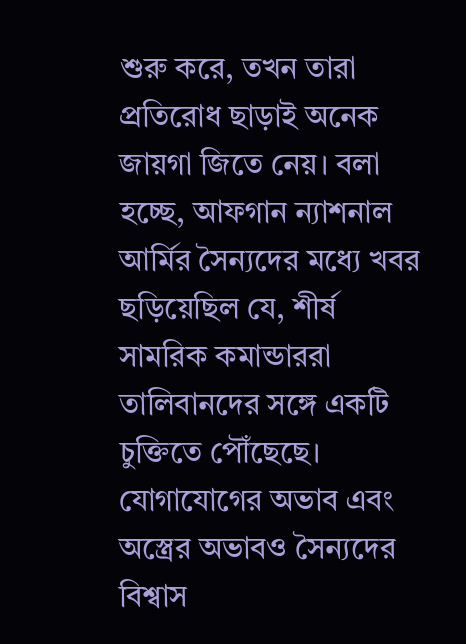শুরু করে, তখন তারা প্রতিরোধ ছাড়াই অনেক জায়গা জিতে নেয়। বলা হচ্ছে, আফগান ন্যাশনাল আর্মির সৈন্যদের মধ্যে খবর ছড়িয়েছিল যে, শীর্ষ সামরিক কমান্ডাররা তালিবানদের সঙ্গে একটি চুক্তিতে পৌঁছেছে। যোগাযোগের অভাব এবং অস্ত্রের অভাবও সৈন্যদের বিশ্বাস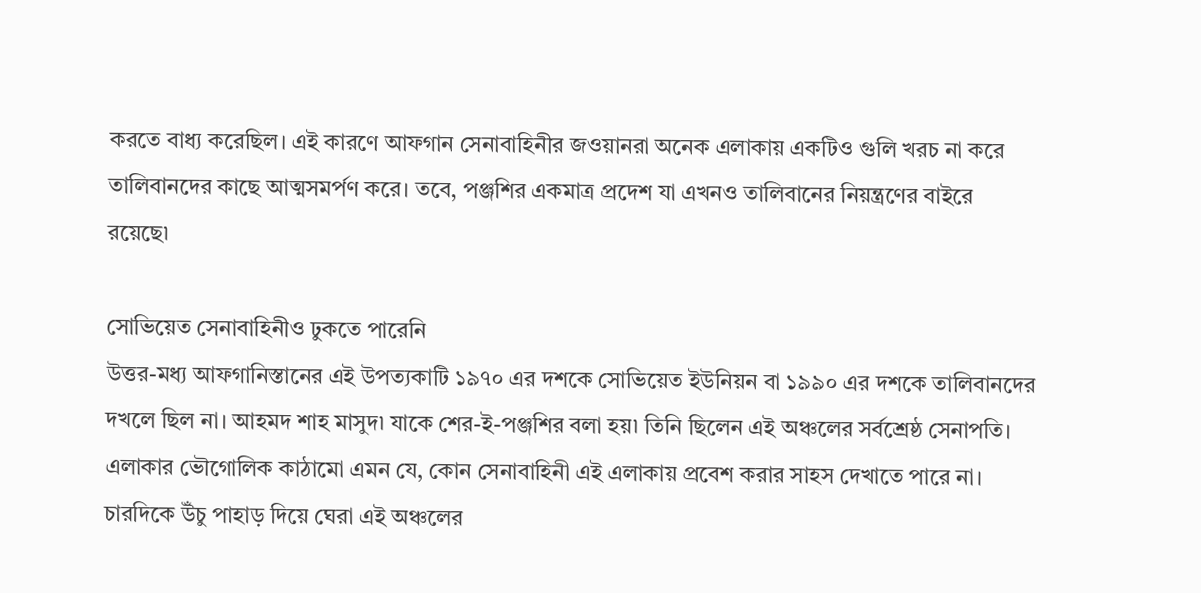করতে বাধ্য করেছিল। এই কারণে আফগান সেনাবাহিনীর জওয়ানরা অনেক এলাকায় একটিও গুলি খরচ না করে তালিবানদের কাছে আত্মসমর্পণ করে। তবে, পঞ্জশির একমাত্র প্রদেশ যা এখনও তালিবানের নিয়ন্ত্রণের বাইরে রয়েছে৷

সোভিয়েত সেনাবাহিনীও ঢুকতে পারেনি
উত্তর-মধ্য আফগানিস্তানের এই উপত্যকাটি ১৯৭০ এর দশকে সোভিয়েত ইউনিয়ন বা ১৯৯০ এর দশকে তালিবানদের দখলে ছিল না। আহমদ শাহ মাসুদ৷ যাকে শের-ই-পঞ্জশির বলা হয়৷ তিনি ছিলেন এই অঞ্চলের সর্বশ্রেষ্ঠ সেনাপতি। এলাকার ভৌগোলিক কাঠামো এমন যে, কোন সেনাবাহিনী এই এলাকায় প্রবেশ করার সাহস দেখাতে পারে না। চারদিকে উঁচু পাহাড় দিয়ে ঘেরা এই অঞ্চলের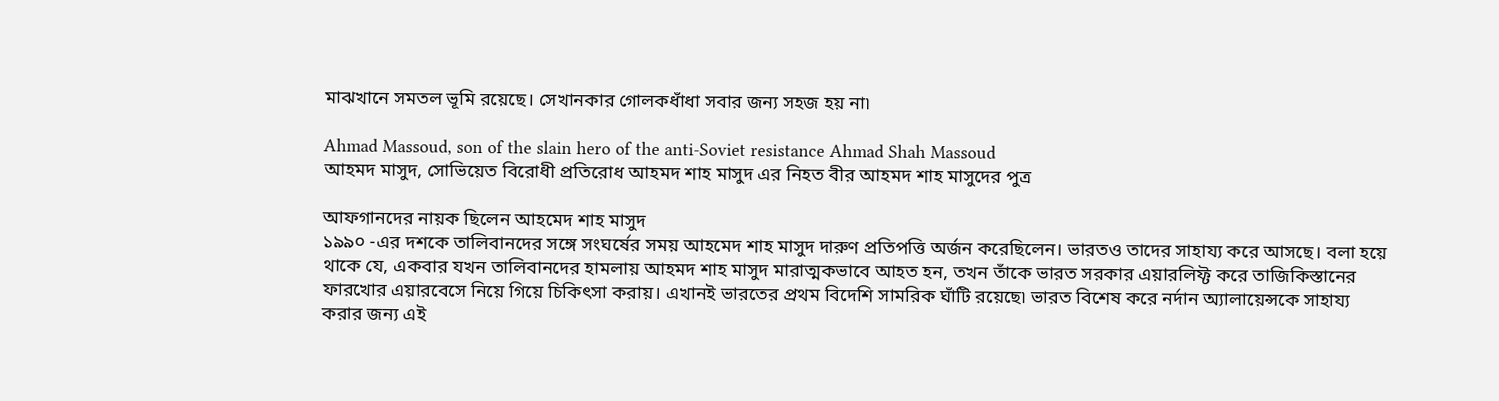মাঝখানে সমতল ভূমি রয়েছে। সেখানকার গোলকধাঁধা সবার জন্য সহজ হয় না৷

Ahmad Massoud, son of the slain hero of the anti-Soviet resistance Ahmad Shah Massoud
আহমদ মাসুদ, সোভিয়েত বিরোধী প্রতিরোধ আহমদ শাহ মাসুদ এর নিহত বীর আহমদ শাহ মাসুদের পুত্র

আফগানদের নায়ক ছিলেন আহমেদ শাহ মাসুদ
১৯৯০ -এর দশকে তালিবানদের সঙ্গে সংঘর্ষের সময় আহমেদ শাহ মাসুদ দারুণ প্রতিপত্তি অর্জন করেছিলেন। ভারতও তাদের সাহায্য করে আসছে। বলা হয়ে থাকে যে, একবার যখন তালিবানদের হামলায় আহমদ শাহ মাসুদ মারাত্মকভাবে আহত হন, তখন তাঁকে ভারত সরকার এয়ারলিফ্ট করে তাজিকিস্তানের ফারখোর এয়ারবেসে নিয়ে গিয়ে চিকিৎসা করায়। এখানই ভারতের প্রথম বিদেশি সামরিক ঘাঁটি রয়েছে৷ ভারত বিশেষ করে নর্দান অ্যালায়েন্সকে সাহায্য করার জন্য এই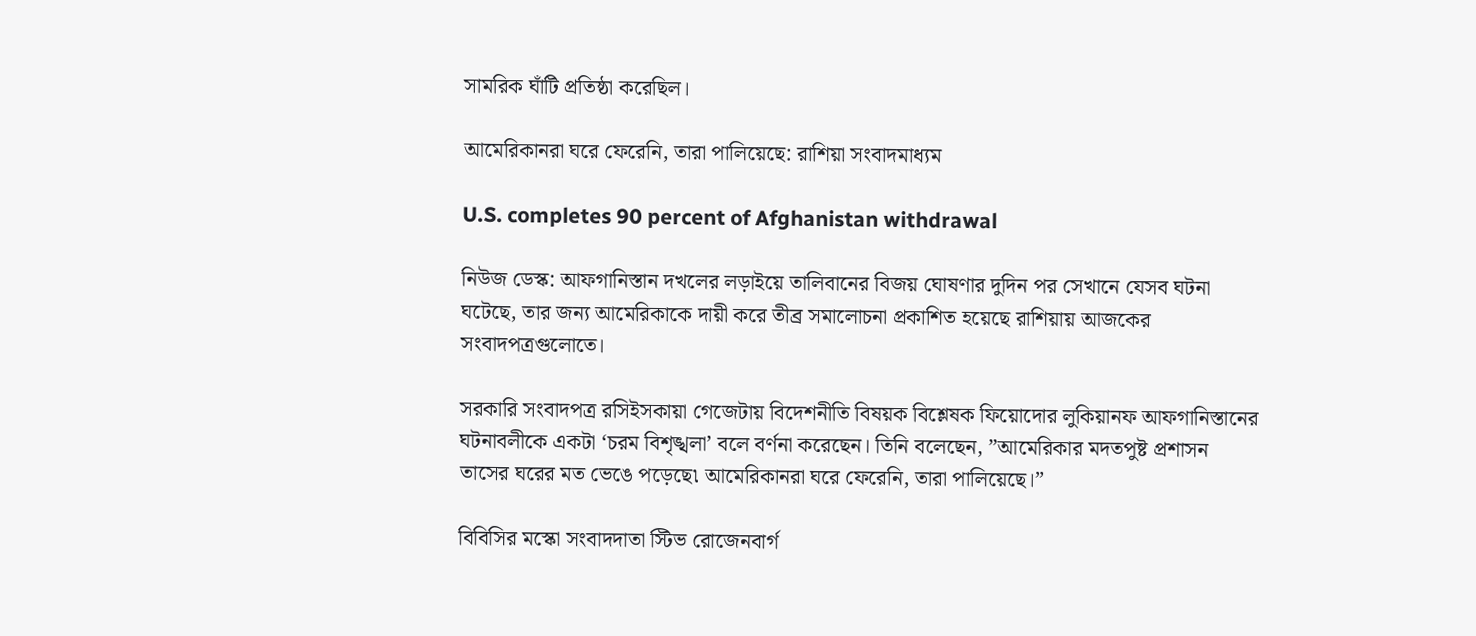সামরিক ঘাঁটি প্রতিষ্ঠা করেছিল।

আমেরিকানরা ঘরে ফেরেনি, তারা পালিয়েছে: রাশিয়া সংবাদমাধ্যম

U.S. completes 90 percent of Afghanistan withdrawal

নিউজ ডেস্ক: আফগানিস্তান দখলের লড়াইয়ে তালিবানের বিজয় ঘোষণার দুদিন পর সেখানে যেসব ঘটনা ঘটেছে, তার জন্য আমেরিকাকে দায়ী করে তীব্র সমালোচনা প্রকাশিত হয়েছে রাশিয়ায় আজকের সংবাদপত্রগুলোতে।

সরকারি সংবাদপত্র রসিইসকায়া গেজেটায় বিদেশনীতি বিষয়ক বিশ্লেষক ফিয়োদোর লুকিয়ানফ আফগানিস্তানের ঘটনাবলীকে একটা ‘চরম বিশৃঙ্খলা’ বলে বর্ণনা করেছেন। তিনি বলেছেন, ”আমেরিকার মদতপুষ্ট প্রশাসন তাসের ঘরের মত ভেঙে পড়েছে৷ আমেরিকানরা ঘরে ফেরেনি, তারা পালিয়েছে।”

বিবিসির মস্কো সংবাদদাতা স্টিভ রোজেনবার্গ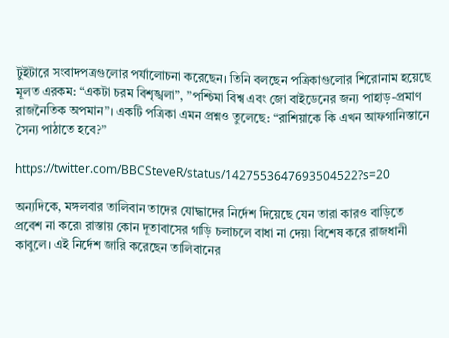টুইটারে সংবাদপত্রগুলোর পর্যালোচনা করেছেন। তিনি বলছেন পত্রিকাগুলোর শিরোনাম হয়েছে মূলত এরকম: “একটা চরম বিশৃঙ্খলা”, ”পশ্চিমা বিশ্ব এবং জো বাইডেনের জন্য পাহাড়-প্রমাণ রাজনৈতিক অপমান”। একটি পত্রিকা এমন প্রশ্নও তুলেছে: “রাশিয়াকে কি এখন আফগানিস্তানে সৈন্য পাঠাতে হবে?”

https://twitter.com/BBCSteveR/status/1427553647693504522?s=20

অন্যদিকে, মঙ্গলবার তালিবান তাদের যোদ্ধাদের নির্দেশ দিয়েছে যেন তারা কারও বাড়িতে প্রবেশ না করে৷ রাস্তায় কোন দূতাবাসের গাড়ি চলাচলে বাধা না দেয়৷ বিশেষ করে রাজধানী কাবুলে। এই নির্দেশ জারি করেছেন তালিবানের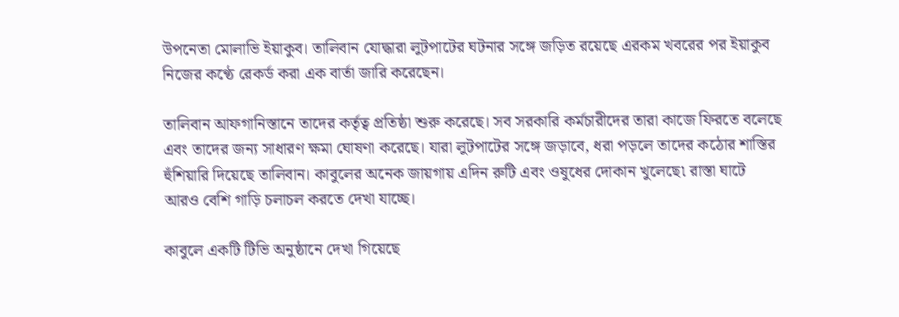উপনেতা মোলাভি ইয়াকুব। তালিবান যোদ্ধারা লুটপাটের ঘটনার সঙ্গে জড়িত রয়েছে এরকম খবরের পর ইয়াকুব নিজের কণ্ঠে রেকর্ড করা এক বার্তা জারি করেছেন।

তালিবান আফগানিস্তানে তাদের কর্তৃত্ব প্রতিষ্ঠা শুরু করেছে। সব সরকারি কর্মচারীদের তারা কাজে ফিরতে বলেছে এবং তাদের জন্য সাধারণ ক্ষমা ঘোষণা করেছে। যারা লুটপাটের সঙ্গে জড়াবে, ধরা পড়লে তাদের কঠোর শাস্তির হুঁশিয়ারি দিয়েছে তালিবান। কাবুলের অনেক জায়গায় এদিন রুটি এবং ওষুধের দোকান খুলেছে৷ রাস্তা ঘাটে আরও বেশি গাড়ি চলাচল করতে দেখা যাচ্ছে।

কাবুলে একটি টিভি অনুষ্ঠানে দেখা গিয়েছে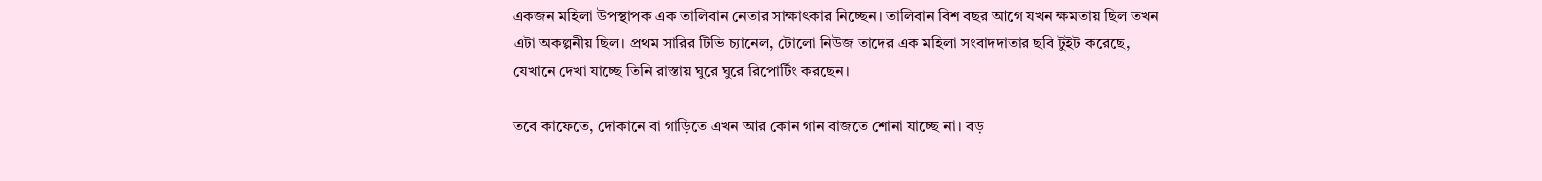একজন মহিলা উপস্থাপক এক তালিবান নেতার সাক্ষাৎকার নিচ্ছেন। তালিবান বিশ বছর আগে যখন ক্ষমতায় ছিল তখন এটা অকল্পনীয় ছিল। প্রথম সারির টিভি চ্যানেল, টোলো নিউজ তাদের এক মহিলা সংবাদদাতার ছবি টুইট করেছে, যেখানে দেখা যাচ্ছে তিনি রাস্তায় ঘুরে ঘুরে রিপোর্টিং করছেন।

তবে কাফেতে, দোকানে বা গাড়িতে এখন আর কোন গান বাজতে শোনা যাচ্ছে না। বড়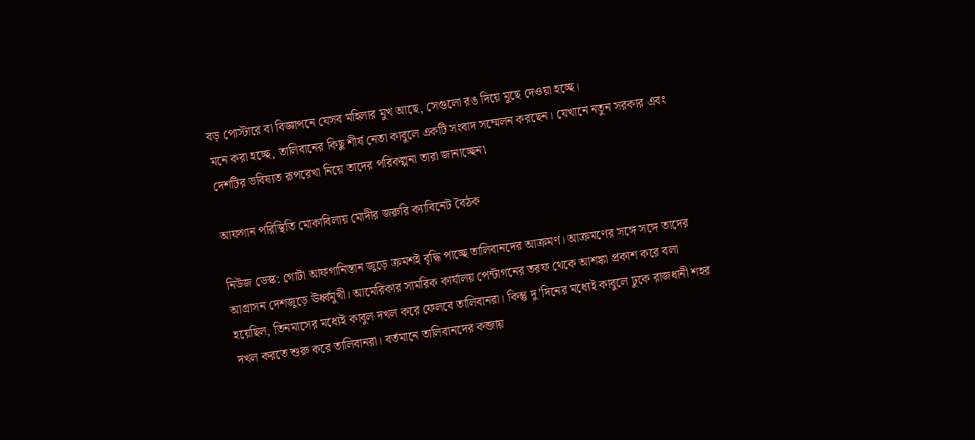বড় পোস্টারে বা বিজ্ঞাপনে যেসব মহিলার মুখ আছে, সেগুলো রঙ দিয়ে মুছে দেওয়া হচ্ছে।
মনে করা হচ্ছে, তালিবানের কিছু শীর্ষ নেতা কাবুলে একটি সংবাদ সম্মেলন করছেন। যেখানে নতুন সরকার এবং দেশটির ভবিষ্যত রূপরেখা নিয়ে তাদের পরিকল্পনা তারা জানাচ্ছেন৷

আফগান পরিস্থিতি মোকাবিলায় মোদীর জরুরি ক্যাবিনেট বৈঠক

নিউজ ডেস্ক: গোটা আফগানিস্তান জুড়ে ক্রমশই বৃদ্ধি পাচ্ছে তালিবানদের আক্রমণ। আক্রমণের সঙ্গে সঙ্গে তাদের আগ্রাসন দেশজুড়ে ঊর্ধ্বমুখী। আমেরিকার সামরিক কার্যালয় পেন্টাগনের তরফ থেকে আশঙ্কা প্রকাশ করে বলা হয়েছিল, তিনমাসের মধ্যেই কাবুল দখল করে ফেলবে তালিবানরা। কিন্তু দু’দিনের মধ্যেই কাবুলে ঢুকে রাজধানী শহর দখল করতে শুরু করে তালিবানরা। বর্তমানে তালিবানদের কব্জায়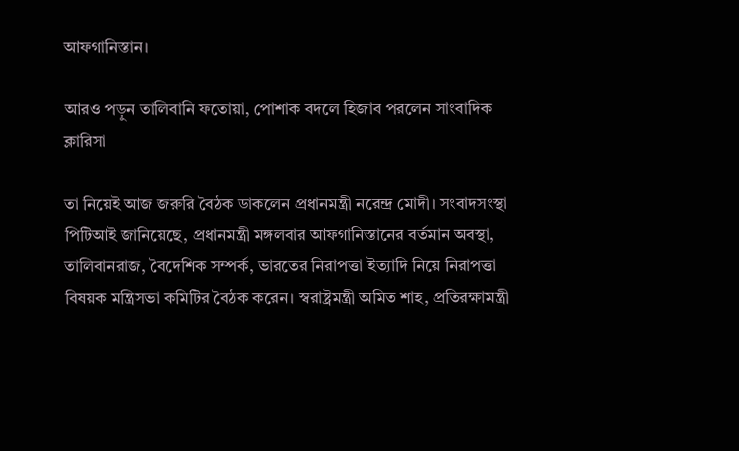আফগানিস্তান।

আরও পড়ুন তালিবানি ফতোয়া, পোশাক বদলে হিজাব পরলেন সাংবাদিক ক্লারিসা

তা নিয়েই আজ জরুরি বৈঠক ডাকলেন প্রধানমন্ত্রী নরেন্দ্র মোদী। সংবাদসংস্থা পিটিআই জানিয়েছে, প্রধানমন্ত্রী মঙ্গলবার আফগানিস্তানের বর্তমান অবস্থা, তালিবানরাজ, বৈদেশিক সম্পর্ক, ভারতের নিরাপত্তা ইত্যাদি নিয়ে নিরাপত্তা বিষয়ক মন্ত্রিসভা কমিটির বৈঠক করেন। স্বরাষ্ট্রমন্ত্রী অমিত শাহ, প্রতিরক্ষামন্ত্রী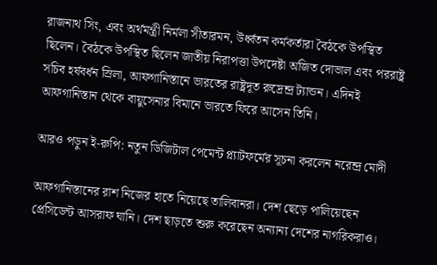রাজনাথ সিং, এবং অর্থমন্ত্রী নির্মলা সীতারমন, উর্ধ্বতন কর্মকর্তারা বৈঠকে উপস্থিত ছিলেন। বৈঠকে উপস্থিত ছিলেন জাতীয় নিরাপত্তা উপদেষ্টা অজিত দোভাল এবং পররাষ্ট্র সচিব হর্ষবর্ধন স্রিলা, আফগানিস্তানে ভারতের রাষ্ট্রদূত রুদ্রেন্দ্র ট্যান্ডন। এদিনই আফগানিস্তান থেকে বায়ুসেনার বিমানে ভারতে ফিরে আসেন তিনি।

আরও পড়ুন ই-রুপি: নতুন ডিজিটাল পেমেন্ট প্ল্যাটফর্মের সূচনা করলেন নরেন্দ্র মোদী

আফগানিস্তানের রাশ নিজের হাতে নিয়েছে তালিবানরা। দেশ ছেড়ে পালিয়েছেন প্রেসিডেন্ট আসরাফ ঘানি। দেশ ছাড়তে শুরু করেছেন অন্যান্য দেশের নাগরিকরাও।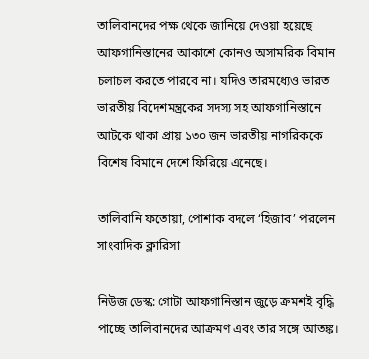তালিবানদের পক্ষ থেকে জানিয়ে দেওয়া হয়েছে আফগানিস্তানের আকাশে কোনও অসামরিক বিমান চলাচল করতে পারবে না। যদিও তারমধ্যেও ভারত ভারতীয় বিদেশমন্ত্রকের সদস্য সহ আফগানিস্তানে আটকে থাকা প্রায় ১৩০ জন ভারতীয় নাগরিককে বিশেষ বিমানে দেশে ফিরিয়ে এনেছে।

তালিবানি ফতোয়া, পোশাক বদলে ‘হিজাব’ পরলেন সাংবাদিক ক্লারিসা

নিউজ ডেস্ক: গোটা আফগানিস্তান জুড়ে ক্রমশই বৃদ্ধি পাচ্ছে তালিবানদের আক্রমণ এবং তার সঙ্গে আতঙ্ক।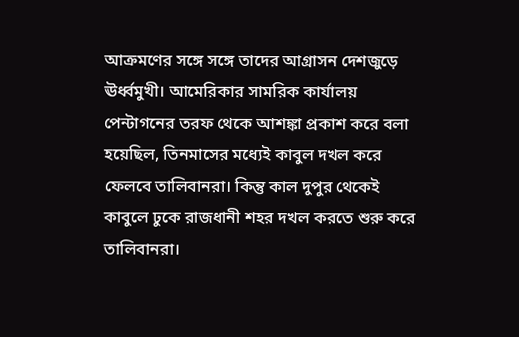আক্রমণের সঙ্গে সঙ্গে তাদের আগ্রাসন দেশজুড়ে ঊর্ধ্বমুখী। আমেরিকার সামরিক কার্যালয় পেন্টাগনের তরফ থেকে আশঙ্কা প্রকাশ করে বলা হয়েছিল, তিনমাসের মধ্যেই কাবুল দখল করে ফেলবে তালিবানরা। কিন্তু কাল দুপুর থেকেই কাবুলে ঢুকে রাজধানী শহর দখল করতে শুরু করে তালিবানরা।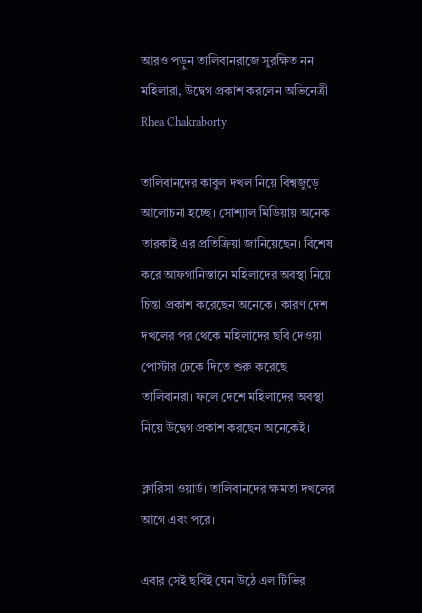আরও পড়ুন তালিবানরাজে সুরক্ষিত নন মহিলারা, উদ্বেগ প্রকাশ করলেন অভিনেত্রী Rhea Chakraborty

তালিবানদের কাবুল দখল নিয়ে বিশ্বজুড়ে আলোচনা হচ্ছে। সোশ্যাল মিডিয়ায় অনেক তারকাই এর প্রতিক্রিয়া জানিয়েছেন। বিশেষ করে আফগানিস্তানে মহিলাদের অবস্থা নিয়ে চিন্তা প্রকাশ করেছেন অনেকে। কারণ দেশ দখলের পর থেকে মহিলাদের ছবি দেওয়া পোস্টার ঢেকে দিতে শুরু করেছে তালিবানরা। ফলে দেশে মহিলাদের অবস্থা নিয়ে উদ্বেগ প্রকাশ করছেন অনেকেই।

ক্লারিসা ওয়ার্ড। তালিবানদের ক্ষমতা দখলের আগে এবং পরে।

এবার সেই ছবিই যেন উঠে এল টিভির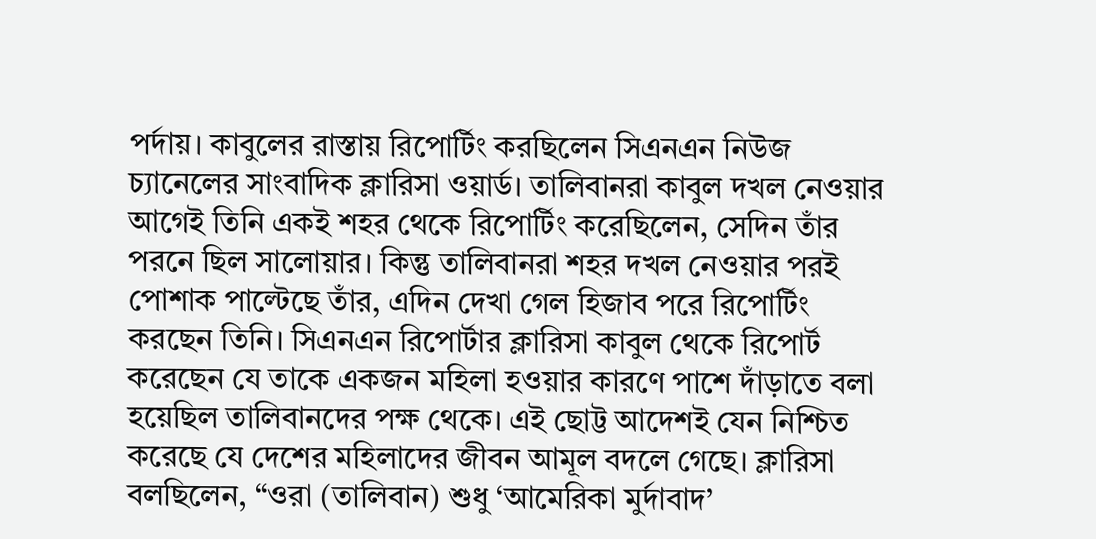পর্দায়। কাবুলের রাস্তায় রিপোর্টিং করছিলেন সিএনএন নিউজ চ্যানেলের সাংবাদিক ক্লারিসা ওয়ার্ড। তালিবানরা কাবুল দখল নেওয়ার আগেই তিনি একই শহর থেকে রিপোর্টিং করেছিলেন, সেদিন তাঁর পরনে ছিল সালোয়ার। কিন্তু তালিবানরা শহর দখল নেওয়ার পরই পোশাক পাল্টেছে তাঁর, এদিন দেখা গেল হিজাব পরে রিপোর্টিং করছেন তিনি। সিএনএন রিপোর্টার ক্লারিসা কাবুল থেকে রিপোর্ট করেছেন যে তাকে একজন মহিলা হওয়ার কারণে পাশে দাঁড়াতে বলা হয়েছিল তালিবানদের পক্ষ থেকে। এই ছোট্ট আদেশই যেন নিশ্চিত করেছে যে দেশের মহিলাদের জীবন আমূল বদলে গেছে। ক্লারিসা বলছিলেন, “ওরা (তালিবান) শুধু ‘আমেরিকা মুর্দাবাদ’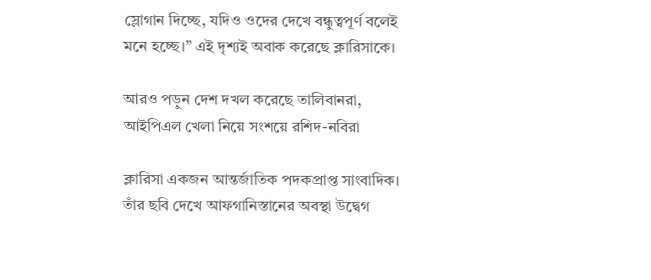স্লোগান দিচ্ছে, যদিও ওদের দেখে বন্ধুত্বপূর্ণ বলেই মনে হচ্ছে।” এই দৃশ্যই অবাক করেছে ক্লারিসাকে।

আরও পড়ুন দেশ দখল করেছে তালিবানরা, আইপিএল খেলা নিয়ে সংশয়ে রশিদ-নবিরা

ক্লারিসা একজন আন্তর্জাতিক পদকপ্রাপ্ত সাংবাদিক। তাঁর ছবি দেখে আফগানিস্তানের অবস্থা উদ্বেগ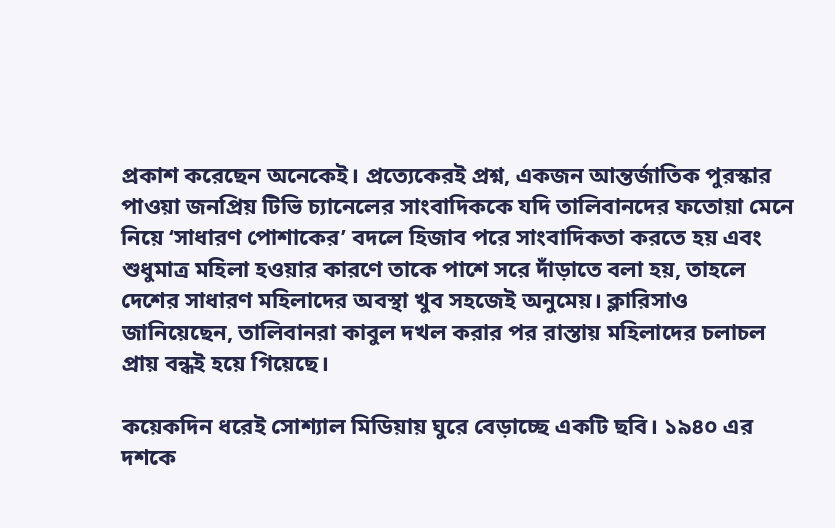প্রকাশ করেছেন অনেকেই। প্রত্যেকেরই প্রশ্ন, একজন আন্তর্জাতিক পুরস্কার পাওয়া জনপ্রিয় টিভি চ্যানেলের সাংবাদিককে যদি তালিবানদের ফতোয়া মেনে নিয়ে ‘সাধারণ পোশাকের’ বদলে হিজাব পরে সাংবাদিকতা করতে হয় এবং শুধুমাত্র মহিলা হওয়ার কারণে তাকে পাশে সরে দাঁড়াতে বলা হয়, তাহলে দেশের সাধারণ মহিলাদের অবস্থা খুব সহজেই অনুমেয়। ক্লারিসাও জানিয়েছেন, তালিবানরা কাবুল দখল করার পর রাস্তায় মহিলাদের চলাচল প্রায় বন্ধই হয়ে গিয়েছে।

কয়েকদিন ধরেই সোশ্যাল মিডিয়ায় ঘুরে বেড়াচ্ছে একটি ছবি। ১৯৪০ এর দশকে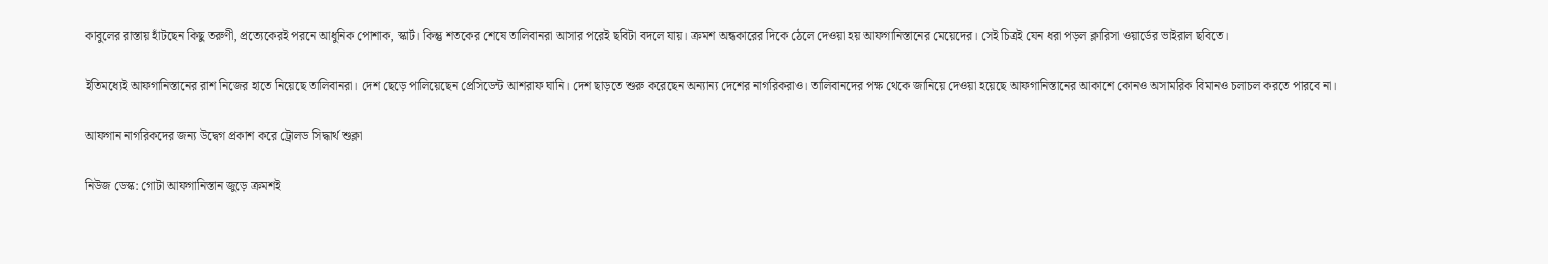কাবুলের রাস্তায় হাঁটছেন কিছু তরুণী, প্রত্যেকেরই পরনে আধুনিক পোশাক, স্কার্ট। কিন্তু শতকের শেষে তালিবানরা আসার পরেই ছবিটা বদলে যায়। ক্রমশ অন্ধকারের দিকে ঠেলে দেওয়া হয় আফগানিস্তানের মেয়েদের। সেই চিত্রই যেন ধরা পড়ল ক্লারিসা ওয়ার্ডের ভাইরাল ছবিতে।

ইতিমধ্যেই আফগানিস্তানের রাশ নিজের হাতে নিয়েছে তালিবানরা। দেশ ছেড়ে পালিয়েছেন প্রেসিডেন্ট আশরাফ ঘানি। দেশ ছাড়তে শুরু করেছেন অন্যান্য দেশের নাগরিকরাও। তালিবানদের পক্ষ থেকে জানিয়ে দেওয়া হয়েছে আফগানিস্তানের আকাশে কোনও অসামরিক বিমানও চলাচল করতে পারবে না।

আফগান নাগরিকদের জন্য উদ্বেগ প্রকাশ করে ট্রোলড সিদ্ধার্থ শুক্লা

নিউজ ডেস্ক: গোটা আফগানিস্তান জুড়ে ক্রমশই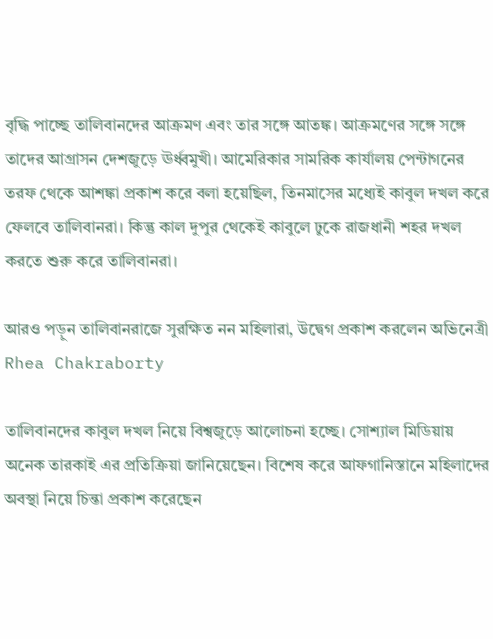বৃদ্ধি পাচ্ছে তালিবানদের আক্রমণ এবং তার সঙ্গে আতঙ্ক। আক্রমণের সঙ্গে সঙ্গে তাদের আগ্রাসন দেশজুড়ে ঊর্ধ্বমুখী। আমেরিকার সামরিক কার্যালয় পেন্টাগনের তরফ থেকে আশঙ্কা প্রকাশ করে বলা হয়েছিল, তিনমাসের মধ্যেই কাবুল দখল করে ফেলবে তালিবানরা। কিন্তু কাল দুপুর থেকেই কাবুলে ঢুকে রাজধানী শহর দখল করতে শুরু করে তালিবানরা।

আরও পড়ুন তালিবানরাজে সুরক্ষিত নন মহিলারা, উদ্বেগ প্রকাশ করলেন অভিনেত্রী Rhea Chakraborty

তালিবানদের কাবুল দখল নিয়ে বিশ্বজুড়ে আলোচনা হচ্ছে। সোশ্যাল মিডিয়ায় অনেক তারকাই এর প্রতিক্রিয়া জানিয়েছেন। বিশেষ করে আফগানিস্তানে মহিলাদের অবস্থা নিয়ে চিন্তা প্রকাশ করেছেন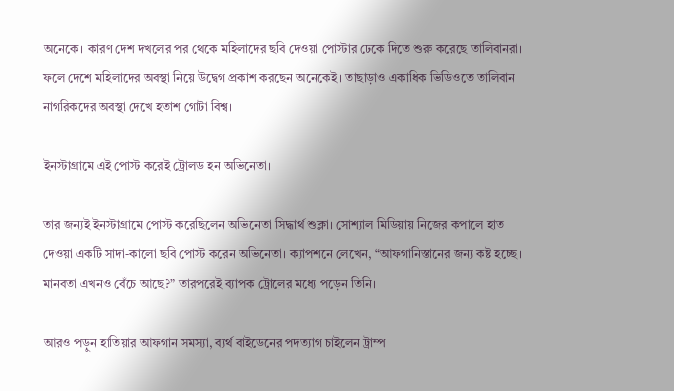অনেকে। কারণ দেশ দখলের পর থেকে মহিলাদের ছবি দেওয়া পোস্টার ঢেকে দিতে শুরু করেছে তালিবানরা। ফলে দেশে মহিলাদের অবস্থা নিয়ে উদ্বেগ প্রকাশ করছেন অনেকেই। তাছাড়াও একাধিক ভিডিওতে তালিবান নাগরিকদের অবস্থা দেখে হতাশ গোটা বিশ্ব।

ইনস্টাগ্রামে এই পোস্ট করেই ট্রোলড হন অভিনেতা।

তার জন্যই ইনস্টাগ্রামে পোস্ট করেছিলেন অভিনেতা সিদ্ধার্থ শুক্লা। সোশ্যাল মিডিয়ায় নিজের কপালে হাত দেওয়া একটি সাদা-কালো ছবি পোস্ট করেন অভিনেতা। ক্যাপশনে লেখেন, “আফগানিস্তানের জন্য কষ্ট হচ্ছে। মানবতা এখনও বেঁচে আছে?” তারপরেই ব্যাপক ট্রোলের মধ্যে পড়েন তিনি।

আরও পড়ুন হাতিয়ার আফগান সমস্যা, ব্যর্থ বাইডেনের পদত্যাগ চাইলেন ট্রাম্প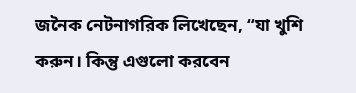জনৈক নেটনাগরিক লিখেছেন, “যা খুশি করুন। কিন্তু এগুলো করবেন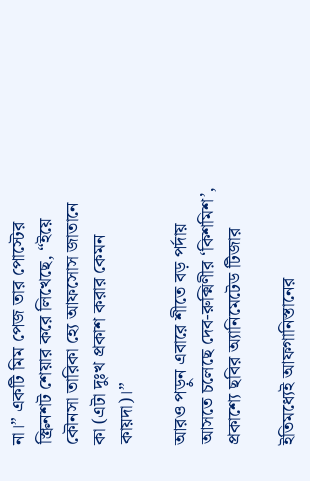না।” একটি মিম পেজ তার পোস্টের স্ক্রিনশট শেয়ার করে লিখেছে, “ইয়ে কৌনসা তারিকা হ্যে আফসোস জাতানে কা (এটা দুঃখ প্রকাশ করার কেমন কায়দা)।”

আরও পড়ুন এবারে শীতে বড় পর্দায় আসতে চলেছে দেব-রুক্মিণীর ‘কিশমিশ’, প্রকাশ্যে ছবির অ্যানিমেটেড টিজার

ইতিমধ্যেই আফগানিস্তানের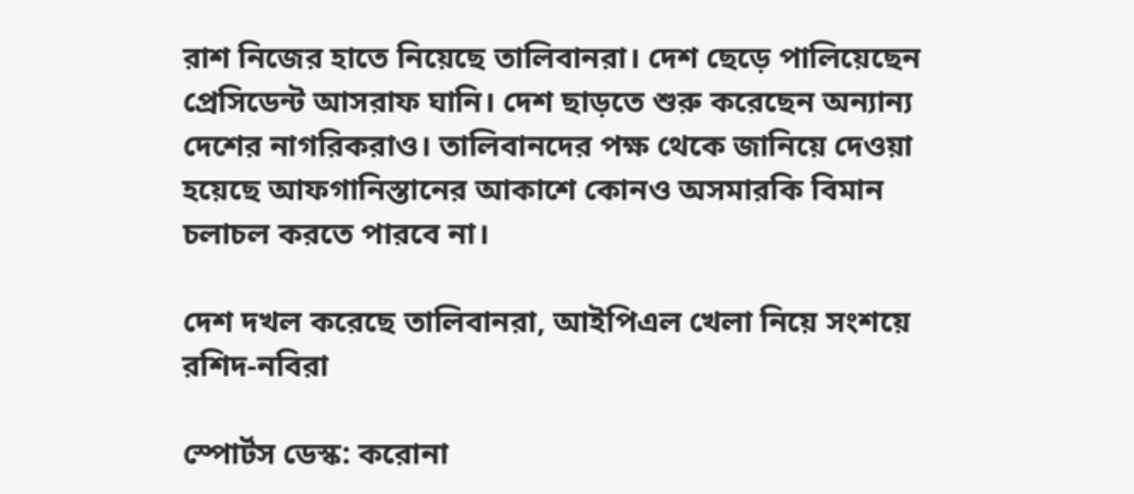রাশ নিজের হাতে নিয়েছে তালিবানরা। দেশ ছেড়ে পালিয়েছেন প্রেসিডেন্ট আসরাফ ঘানি। দেশ ছাড়তে শুরু করেছেন অন্যান্য দেশের নাগরিকরাও। তালিবানদের পক্ষ থেকে জানিয়ে দেওয়া হয়েছে আফগানিস্তানের আকাশে কোনও অসমারকি বিমান চলাচল করতে পারবে না।

দেশ দখল করেছে তালিবানরা, আইপিএল খেলা নিয়ে সংশয়ে রশিদ-নবিরা

স্পোর্টস ডেস্ক: করোনা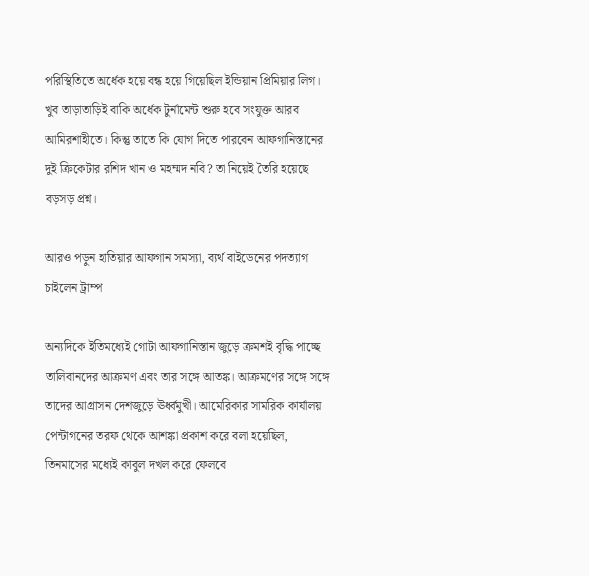পরিস্থিতিতে অর্ধেক হয়ে বন্ধ হয়ে গিয়েছিল ইন্ডিয়ান প্রিমিয়ার লিগ। খুব তাড়াতাড়িই বাকি অর্ধেক টুর্নামেন্ট শুরু হবে সংযুক্ত আরব আমিরশাহীতে। কিন্তু তাতে কি যোগ দিতে পারবেন আফগানিস্তানের দুই ক্রিকেটার রশিদ খান ও মহম্মদ নবি? তা নিয়েই তৈরি হয়েছে বড়সড় প্রশ্ন।

আরও পড়ুন হাতিয়ার আফগান সমস্যা, ব্যর্থ বাইডেনের পদত্যাগ চাইলেন ট্রাম্প

অন্যদিকে ইতিমধ্যেই গোটা আফগানিস্তান জুড়ে ক্রমশই বৃদ্ধি পাচ্ছে তালিবানদের আক্রমণ এবং তার সঙ্গে আতঙ্ক। আক্রমণের সঙ্গে সঙ্গে তাদের আগ্রাসন দেশজুড়ে ঊর্ধ্বমুখী। আমেরিকার সামরিক কার্যালয় পেন্টাগনের তরফ থেকে আশঙ্কা প্রকাশ করে বলা হয়েছিল, তিনমাসের মধ্যেই কাবুল দখল করে ফেলবে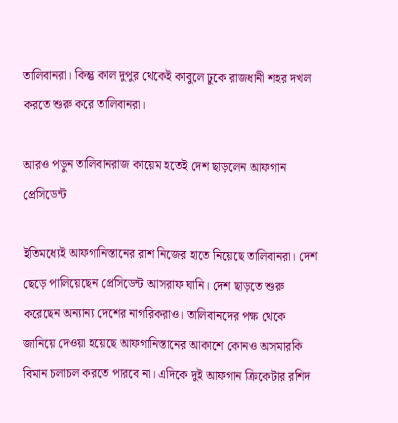তালিবানরা। কিন্তু কাল দুপুর থেকেই কাবুলে ঢুকে রাজধানী শহর দখল করতে শুরু করে তালিবানরা।

আরও পড়ুন তালিবানরাজ কায়েম হতেই দেশ ছাড়লেন আফগান প্রেসিডেন্ট

ইতিমধ্যেই আফগানিস্তানের রাশ নিজের হাতে নিয়েছে তালিবানরা। দেশ ছেড়ে পালিয়েছেন প্রেসিডেন্ট আসরাফ ঘানি। দেশ ছাড়তে শুরু করেছেন অন্যান্য দেশের নাগরিকরাও। তালিবানদের পক্ষ থেকে জানিয়ে দেওয়া হয়েছে আফগানিস্তানের আকাশে কোনও অসমারকি বিমান চলাচল করতে পারবে না। এদিকে দুই আফগান ক্রিকেটার রশিদ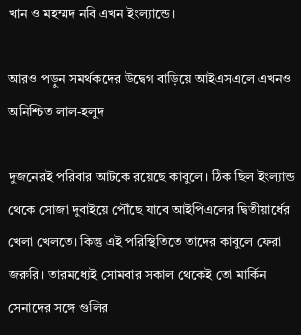খান ও মহম্মদ নবি এখন ইংল্যান্ডে।

আরও পড়ুন সমর্থকদের উদ্বেগ বাড়িয়ে আইএসএলে এখনও অনিশ্চিত লাল-হলুদ

দুজনেরই পরিবার আটকে রয়েছে কাবুলে। ঠিক ছিল ইংল্যান্ড থেকে সোজা দুবাইয়ে পৌঁছে যাবে আইপিএলের দ্বিতীয়ার্ধের খেলা খেলতে। কিন্তু এই পরিস্থিতিতে তাদের কাবুলে ফেরা জরুরি। তারমধ্যেই সোমবার সকাল থেকেই তো মার্কিন সেনাদের সঙ্গে গুলির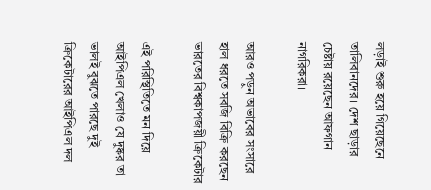লড়াই শুরু হয়ে গিয়েছেনে তালিবানদের। দেশ ছাড়ার চেষ্টায় রয়েছেন আফগান নাগরিকরা।

আরও পড়ুন অভাবের সংসারে হাল ধরতে সবজি বিক্রি করছেন ভারতের বিশ্বকাপজয়ী ক্রিকেটার

এই পরিস্থিতিতে মন দিয়ে আইপিএল খেলাও যে দুষ্কর তা ভালই বুঝতে পারছে দুই ক্রিকেটারের আইপিএল দল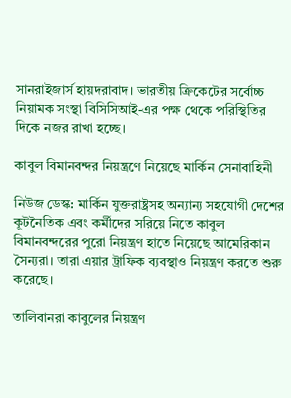সানরাইজার্স হায়দরাবাদ। ভারতীয় ক্রিকেটের সর্বোচ্চ নিয়ামক সংস্থা বিসিসিআই-এর পক্ষ থেকে পরিস্থিতির দিকে নজর রাখা হচ্ছে।

কাবুল বিমানবন্দর নিয়ন্ত্রণে নিয়েছে মার্কিন সেনাবাহিনী

নিউজ ডেস্ক: মার্কিন যুক্তরাষ্ট্রসহ অন্যান্য সহযোগী দেশের কূটনৈতিক এবং কর্মীদের সরিয়ে নিতে কাবুল বিমানবন্দরের পুরো নিয়ন্ত্রণ হাতে নিয়েছে আমেরিকান সৈন্যরা। তারা এয়ার ট্রাফিক ব্যবস্থাও নিয়ন্ত্রণ করতে শুরু করেছে।

তালিবানরা কাবুলের নিয়ন্ত্রণ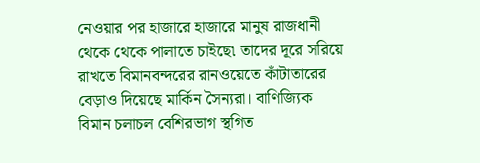নেওয়ার পর হাজারে হাজারে মানুষ রাজধানী থেকে থেকে পালাতে চাইছে৷ তাদের দূরে সরিয়ে রাখতে বিমানবন্দরের রানওয়েতে কাঁটাতারের বেড়াও দিয়েছে মার্কিন সৈন্যরা। বাণিজ্যিক বিমান চলাচল বেশিরভাগ স্থগিত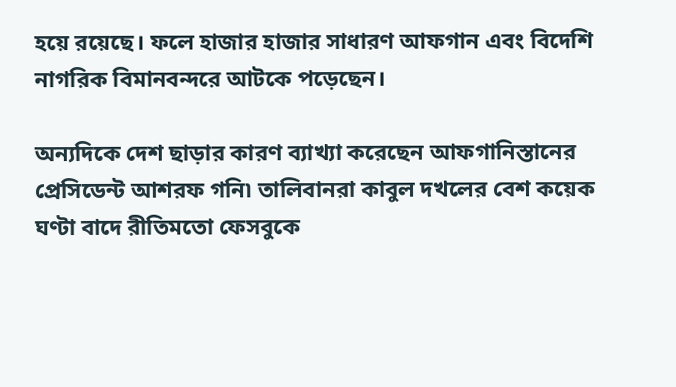হয়ে রয়েছে। ফলে হাজার হাজার সাধারণ আফগান এবং বিদেশি নাগরিক বিমানবন্দরে আটকে পড়েছেন।

অন্যদিকে দেশ ছাড়ার কারণ ব্যাখ্যা করেছেন আফগানিস্তানের প্রেসিডেন্ট আশরফ গনি৷ তালিবানরা কাবুল দখলের বেশ কয়েক ঘণ্টা বাদে রীতিমতো ফেসবুকে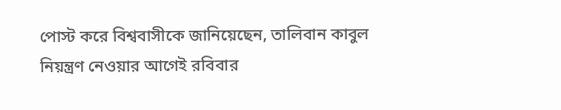পোস্ট করে বিশ্ববাসীকে জানিয়েছেন, তালিবান কাবুল নিয়ন্ত্রণ নেওয়ার আগেই রবিবার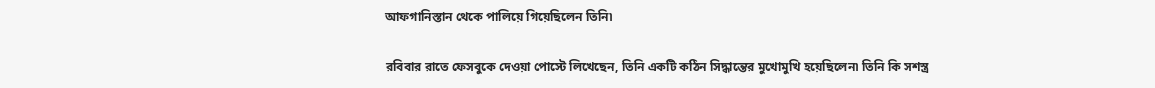আফগানিস্তান থেকে পালিয়ে গিয়েছিলেন তিনি৷

রবিবার রাতে ফেসবুকে দেওয়া পোস্টে লিখেছেন, তিনি একটি কঠিন সিদ্ধান্তের মুখোমুখি হয়েছিলেন৷ তিনি কি সশস্ত্র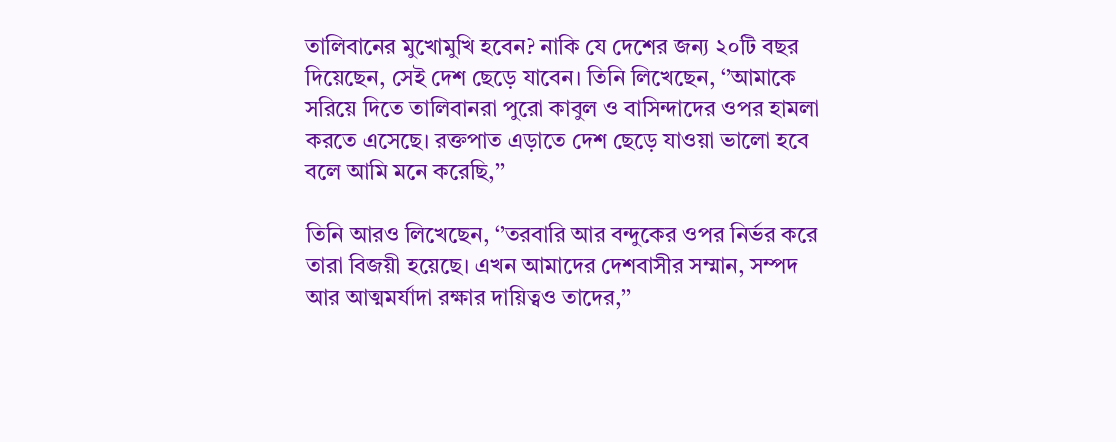তালিবানের মুখোমুখি হবেন? নাকি যে দেশের জন্য ২০টি বছর দিয়েছেন, সেই দেশ ছেড়ে যাবেন। তিনি লিখেছেন, ‘’আমাকে সরিয়ে দিতে তালিবানরা পুরো কাবুল ও বাসিন্দাদের ওপর হামলা করতে এসেছে। রক্তপাত এড়াতে দেশ ছেড়ে যাওয়া ভালো হবে বলে আমি মনে করেছি,’’

তিনি আরও লিখেছেন, ‘’তরবারি আর বন্দুকের ওপর নির্ভর করে তারা বিজয়ী হয়েছে। এখন আমাদের দেশবাসীর সম্মান, সম্পদ আর আত্মমর্যাদা রক্ষার দায়িত্বও তাদের,’’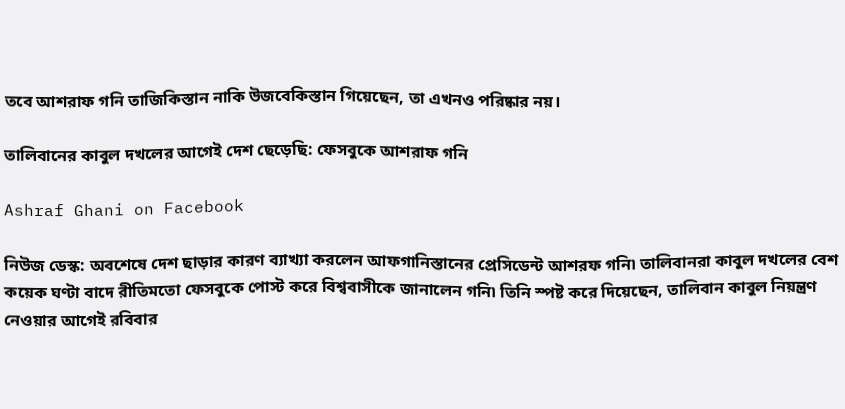তবে আশরাফ গনি তাজিকিস্তান নাকি উজবেকিস্তান গিয়েছেন, তা এখনও পরিষ্কার নয়।

তালিবানের কাবুল দখলের আগেই দেশ ছেড়েছি: ফেসবুকে আশরাফ গনি

Ashraf Ghani on Facebook

নিউজ ডেস্ক: অবশেষে দেশ ছাড়ার কারণ ব্যাখ্যা করলেন আফগানিস্তানের প্রেসিডেন্ট আশরফ গনি৷ তালিবানরা কাবুল দখলের বেশ কয়েক ঘণ্টা বাদে রীতিমতো ফেসবুকে পোস্ট করে বিশ্ববাসীকে জানালেন গনি৷ তিনি স্পষ্ট করে দিয়েছেন, তালিবান কাবুল নিয়ন্ত্রণ নেওয়ার আগেই রবিবার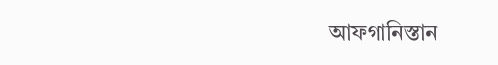আফগানিস্তান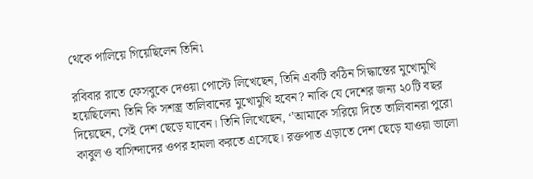থেকে পালিয়ে গিয়েছিলেন তিনি৷

রবিবার রাতে ফেসবুকে দেওয়া পোস্টে লিখেছেন, তিনি একটি কঠিন সিদ্ধান্তের মুখোমুখি হয়েছিলেন৷ তিনি কি সশস্ত্র তালিবানের মুখোমুখি হবেন? নাকি যে দেশের জন্য ২০টি বছর দিয়েছেন, সেই দেশ ছেড়ে যাবেন। তিনি লিখেছেন, ‘’আমাকে সরিয়ে দিতে তালিবানরা পুরো কাবুল ও বাসিন্দাদের ওপর হামলা করতে এসেছে। রক্তপাত এড়াতে দেশ ছেড়ে যাওয়া ভালো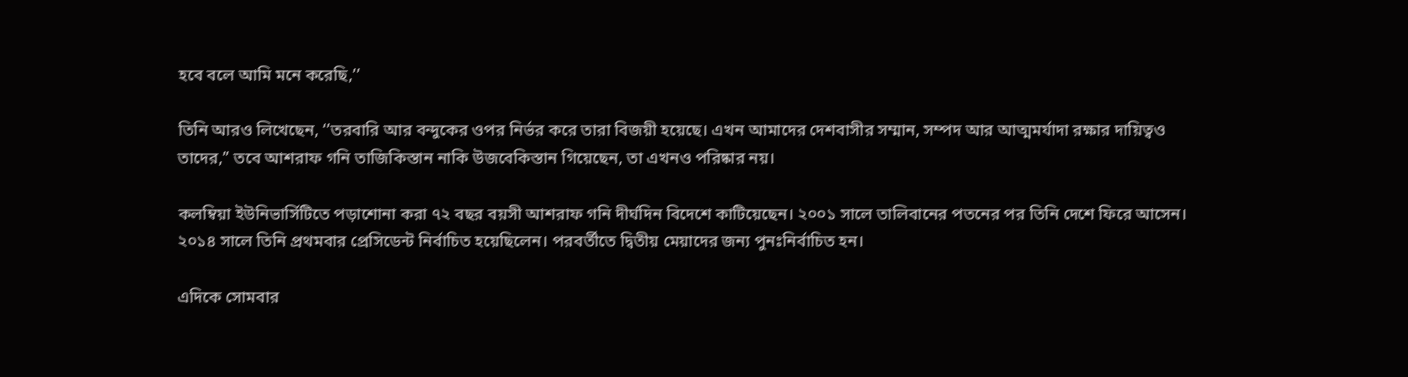হবে বলে আমি মনে করেছি,’’

তিনি আরও লিখেছেন, ‘’তরবারি আর বন্দুকের ওপর নির্ভর করে তারা বিজয়ী হয়েছে। এখন আমাদের দেশবাসীর সম্মান, সম্পদ আর আত্মমর্যাদা রক্ষার দায়িত্বও তাদের,’’ তবে আশরাফ গনি তাজিকিস্তান নাকি উজবেকিস্তান গিয়েছেন, তা এখনও পরিষ্কার নয়।

কলম্বিয়া ইউনিভার্সিটিতে পড়াশোনা করা ৭২ বছর বয়সী আশরাফ গনি দীর্ঘদিন বিদেশে কাটিয়েছেন। ২০০১ সালে তালিবানের পতনের পর তিনি দেশে ফিরে আসেন। ২০১৪ সালে তিনি প্রথমবার প্রেসিডেন্ট নির্বাচিত হয়েছিলেন। পরবর্তীতে দ্বিতীয় মেয়াদের জন্য পুনঃনির্বাচিত হন।

এদিকে সোমবার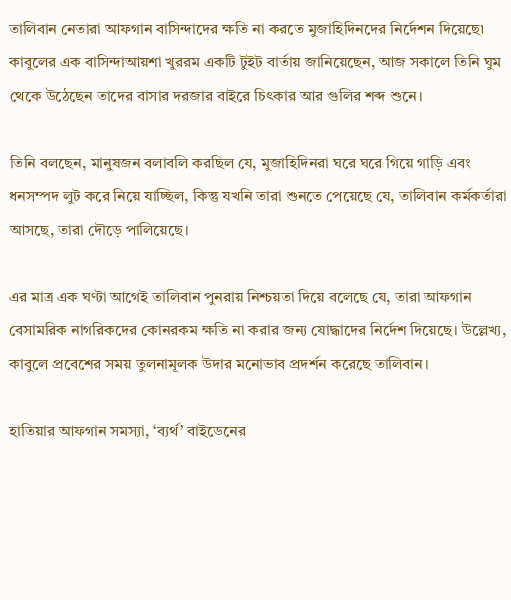তালিবান নেতারা আফগান বাসিন্দাদের ক্ষতি না করতে মুজাহিদিনদের নির্দেশন দিয়েছে৷ কাবুলের এক বাসিন্দাআয়শা খুররম একটি টুইট বার্তায় জানিয়েছেন, আজ সকালে তিনি ঘুম থেকে উঠেছেন তাদের বাসার দরজার বাইরে চিৎকার আর গুলির শব্দ শুনে।

তিনি বলছেন, মানুষজন বলাবলি করছিল যে, মুজাহিদিনরা ঘরে ঘরে গিয়ে গাড়ি এবং ধনসম্পদ লুট করে নিয়ে যাচ্ছিল, কিন্তু যখনি তারা শুনতে পেয়েছে যে, তালিবান কর্মকর্তারা আসছে, তারা দৌড়ে পালিয়েছে।

এর মাত্র এক ঘণ্টা আগেই তালিবান পুনরায় নিশ্চয়তা দিয়ে বলেছে যে, তারা আফগান বেসামরিক নাগরিকদের কোনরকম ক্ষতি না করার জন্য যোদ্ধাদের নির্দেশ দিয়েছে। উল্লেখ্য, কাবুলে প্রবেশের সময় তুলনামূলক উদার মনোভাব প্রদর্শন করেছে তালিবান।

হাতিয়ার আফগান সমস্যা, ‘ব্যর্থ’ বাইডেনের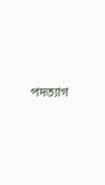পদত্যাগ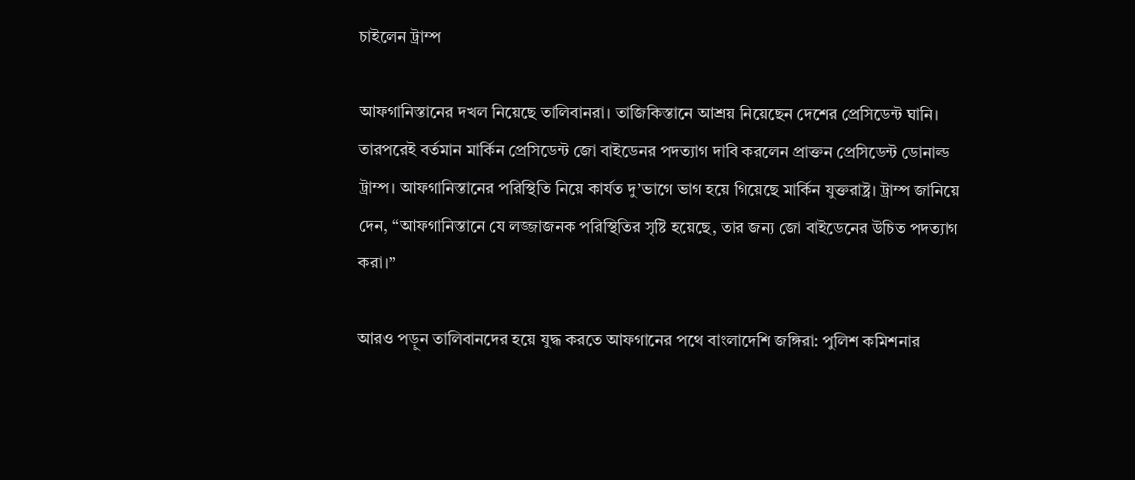চাইলেন ট্রাম্প

আফগানিস্তানের দখল নিয়েছে তালিবানরা। তাজিকিস্তানে আশ্রয় নিয়েছেন দেশের প্রেসিডেন্ট ঘানি। তারপরেই বর্তমান মার্কিন প্রেসিডেন্ট জো বাইডেনর পদত্যাগ দাবি করলেন প্রাক্তন প্রেসিডেন্ট ডোনাল্ড ট্রাম্প। আফগানিস্তানের পরিস্থিতি নিয়ে কার্যত দু’ভাগে ভাগ হয়ে গিয়েছে মার্কিন যুক্তরাষ্ট্র। ট্রাম্প জানিয়ে দেন, “আফগানিস্তানে যে লজ্জাজনক পরিস্থিতির সৃষ্টি হয়েছে, তার জন্য জো বাইডেনের উচিত পদত্যাগ করা।”

আরও পড়ুন তালিবানদের হয়ে যুদ্ধ করতে আফগানের পথে বাংলাদেশি জঙ্গিরা: পুলিশ কমিশনার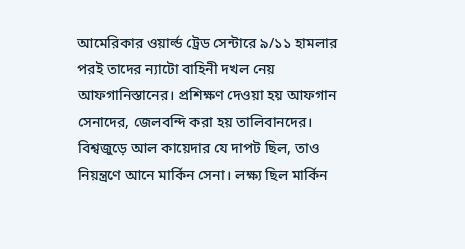আমেরিকার ওয়ার্ল্ড ট্রেড সেন্টারে ৯/১১ হামলার পরই তাদের ন্যাটো বাহিনী দখল নেয় আফগানিস্তানের। প্রশিক্ষণ দেওয়া হয় আফগান সেনাদের, জেলবন্দি করা হয় তালিবানদের। বিশ্বজুড়ে আল কায়েদার যে দাপট ছিল, তাও নিয়ন্ত্রণে আনে মার্কিন সেনা। লক্ষ্য ছিল মার্কিন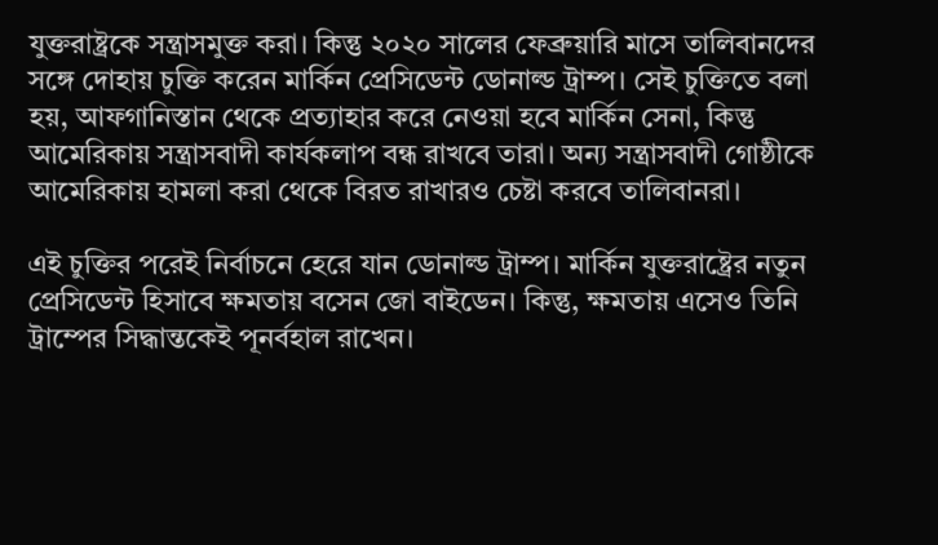যুক্তরাষ্ট্রকে সন্ত্রাসমুক্ত করা। কিন্তু ২০২০ সালের ফেব্রুয়ারি মাসে তালিবানদের সঙ্গে দোহায় চুক্তি করেন মার্কিন প্রেসিডেন্ট ডোনাল্ড ট্রাম্প। সেই চুক্তিতে বলা হয়, আফগানিস্তান থেকে প্রত্যাহার করে নেওয়া হবে মার্কিন সেনা, কিন্তু আমেরিকায় সন্ত্রাসবাদী কার্যকলাপ বন্ধ রাখবে তারা। অন্য সন্ত্রাসবাদী গোষ্ঠীকে আমেরিকায় হামলা করা থেকে বিরত রাখারও চেষ্টা করবে তালিবানরা।

এই চুক্তির পরেই নির্বাচনে হেরে যান ডোনাল্ড ট্রাম্প। মার্কিন যুক্তরাষ্ট্রের নতুন প্রেসিডেন্ট হিসাবে ক্ষমতায় বসেন জো বাইডেন। কিন্তু, ক্ষমতায় এসেও তিনি ট্রাম্পের সিদ্ধান্তকেই পূনর্বহাল রাখেন।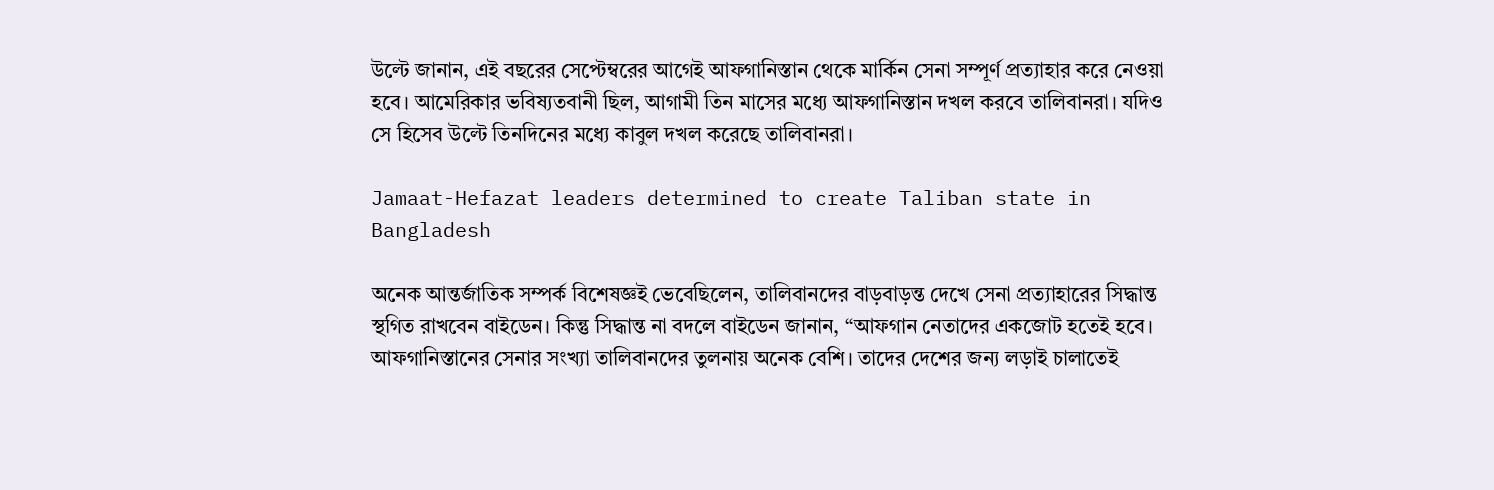উল্টে জানান, এই বছরের সেপ্টেম্বরের আগেই আফগানিস্তান থেকে মার্কিন সেনা সম্পূর্ণ প্রত্যাহার করে নেওয়া হবে। আমেরিকার ভবিষ্যতবানী ছিল, আগামী তিন মাসের মধ্যে আফগানিস্তান দখল করবে তালিবানরা। যদিও সে হিসেব উল্টে তিনদিনের মধ্যে কাবুল দখল করেছে তালিবানরা।

Jamaat-Hefazat leaders determined to create Taliban state in Bangladesh

অনেক আন্তর্জাতিক সম্পর্ক বিশেষজ্ঞই ভেবেছিলেন, তালিবানদের বাড়বাড়ন্ত দেখে সেনা প্রত্যাহারের সিদ্ধান্ত স্থগিত রাখবেন বাইডেন। কিন্তু সিদ্ধান্ত না বদলে বাইডেন জানান, “আফগান নেতাদের একজোট হতেই হবে। আফগানিস্তানের সেনার সংখ্যা তালিবানদের তুলনায় অনেক বেশি। তাদের দেশের জন্য লড়াই চালাতেই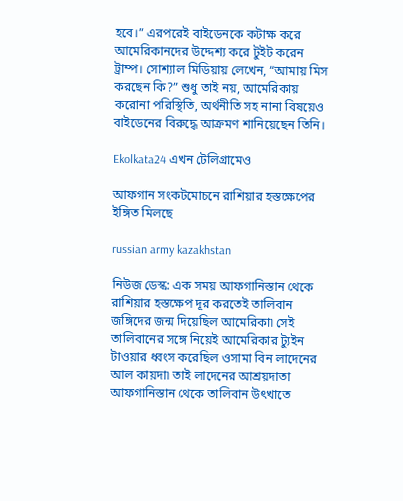হবে।” এরপরেই বাইডেনকে কটাক্ষ করে আমেরিকানদের উদ্দেশ্য করে টুইট করেন ট্রাম্প। সোশ্যাল মিডিয়ায় লেখেন, “আমায় মিস করছেন কি?” শুধু তাই নয়, আমেরিকায় করোনা পরিস্থিতি, অর্থনীতি সহ নানা বিষয়েও বাইডেনের বিরুদ্ধে আক্রমণ শানিয়েছেন তিনি।

Ekolkata24 এখন টেলিগ্রামেও

আফগান সংকটমোচনে রাশিয়ার হস্তক্ষেপের ইঙ্গিত মিলছে

russian army kazakhstan

নিউজ ডেস্ক: এক সময় আফগানিস্তান থেকে রাশিয়ার হস্তক্ষেপ দূর করতেই তালিবান জঙ্গিদের জন্ম দিয়েছিল আমেরিকা৷ সেই তালিবানের সঙ্গে নিয়েই আমেরিকার ট্যুইন টাওয়ার ধ্বংস করেছিল ওসামা বিন লাদেনের আল কায়দা৷ তাই লাদেনের আশ্রয়দাতা আফগানিস্তান থেকে তালিবান উৎখাতে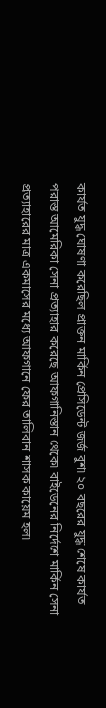কার্যত যুদ্ধ ঘোষণা করেছিল প্রাক্তন মার্কিন প্রেসিডেন্ট জর্জ বুশ৷ ২০ বছরের যুদ্ধ শেষে কার্যত পরাস্ত আমেরিকা সেনা প্রত্যাহার করেছে আফগানিস্তান থেকে৷ বাইডেনের নির্দেশে মার্কিন সেনা প্রত্যাহারের মাত্র একমাসের মধ্যে আফগানে ফের তালিবান শাসক কায়েম হল৷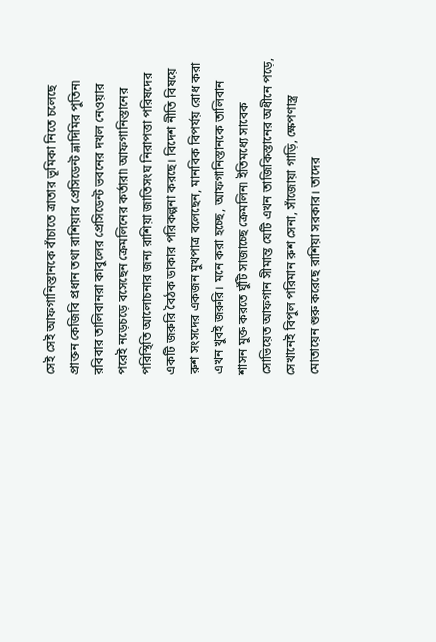সেই সেই আফগানিস্তানকে বাঁচাতে ত্রাতার ভূমিকা নিতে চলেছে প্রাক্তন কেজিবি প্রধান তথা রাশিয়ার প্রেসিডেন্ট ভ্লাদিমির পুতিন৷ রবিবার তালিবানরা কাবুলের প্রেসিডেন্ট ভবনের দখল নেওয়ার পরেই নড়েচড়ে বসেছেন ক্রেমলিনের কর্তারা৷ আফগানিস্তানের পরিস্থিতি আলোচনার জন্য রাশিয়া জাতিসংঘ নিরাপত্তা পরিষদের একটি জরুরি বৈঠক ডাকার পরিকল্পনা করছে। বিদেশ নীতি বিষয়ে রুশ সংসদের একজন মুখপাত্র বলেছেন, মানবিক বিপর্যয় রোধ করা এখন খুবই জরুরি। মনে করা হচ্ছে, আফগানিস্তানকে তালিবান শাসন মুক্ত করতে ঘুঁটি সাজাচ্ছে ক্রেমলিন৷ ইতিমধ্যে সাবেক সোভিয়েত আফগান সীমান্ত যেটি এখন তাজিকিস্তানের অধীনে পড়ে, সেখানেই বিপুল পরিমান রুশ সেনা, সাঁজোয়া গাড়ি, ক্ষেপণাস্ত্র মোতায়েন শুরু করেছে রাশিয়া সরকার। তাদের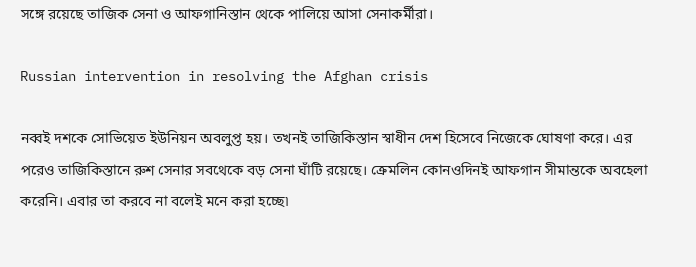সঙ্গে রয়েছে তাজিক সেনা ও আফগানিস্তান থেকে পালিয়ে আসা সেনাকর্মীরা।

Russian intervention in resolving the Afghan crisis

নব্বই দশকে সোভিয়েত ইউনিয়ন অবলুপ্ত হয়। তখনই তাজিকিস্তান স্বাধীন দেশ হিসেবে নিজেকে ঘোষণা করে। এর পরেও তাজিকিস্তানে রুশ সেনার সবথেকে বড় সেনা ঘাঁটি রয়েছে। ক্রেমলিন কোনওদিনই আফগান সীমান্তকে অবহেলা করেনি। এবার তা করবে না বলেই মনে করা হচ্ছে৷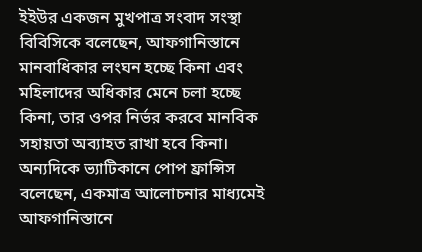ইইউর একজন মুখপাত্র সংবাদ সংস্থা বিবিসিকে বলেছেন, আফগানিস্তানে মানবাধিকার লংঘন হচ্ছে কিনা এবং মহিলাদের অধিকার মেনে চলা হচ্ছে কিনা, তার ওপর নির্ভর করবে মানবিক সহায়তা অব্যাহত রাখা হবে কিনা।
অন্যদিকে ভ্যাটিকানে পোপ ফ্রান্সিস বলেছেন, একমাত্র আলোচনার মাধ্যমেই আফগানিস্তানে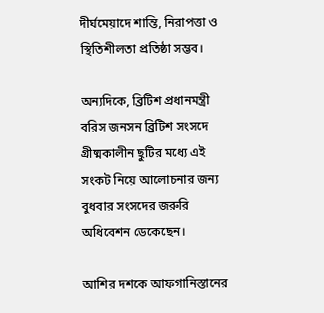দীর্ঘমেয়াদে শান্তি, নিরাপত্তা ও স্থিতিশীলতা প্রতিষ্ঠা সম্ভব।

অন্যদিকে, ব্রিটিশ প্রধানমন্ত্রী বরিস জনসন ব্রিটিশ সংসদে গ্রীষ্মকালীন ছুটির মধ্যে এই সংকট নিয়ে আলোচনার জন্য বুধবার সংসদের জরুরি অধিবেশন ডেকেছেন।

আশির দশকে আফগানিস্তানের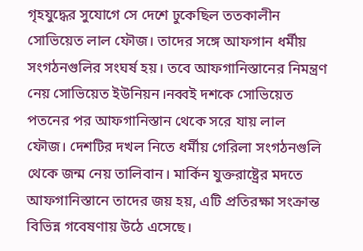গৃহযুদ্ধের সুযোগে সে দেশে ঢুকেছিল ততকালীন সোভিয়েত লাল ফৌজ। তাদের সঙ্গে আফগান ধর্মীয় সংগঠনগুলির সংঘর্ষ হয়। তবে আফগানিস্তানের নিমন্ত্রণ নেয় সোভিয়েত ইউনিয়ন।নব্বই দশকে সোভিয়েত পতনের পর আফগানিস্তান থেকে সরে যায় লাল ফৌজ। দেশটির দখল নিতে ধর্মীয় গেরিলা সংগঠনগুলি থেকে জন্ম নেয় তালিবান। মার্কিন যুক্তরাষ্ট্রের মদতে আফগানিস্তানে তাদের জয় হয়, এটি প্রতিরক্ষা সংক্রান্ত বিভিন্ন গবেষণায় উঠে এসেছে।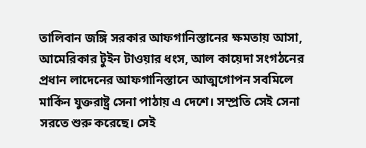তালিবান জঙ্গি সরকার আফগানিস্তানের ক্ষমতায় আসা, আমেরিকার টুইন টাওয়ার ধংস, আল কায়েদা সংগঠনের প্রধান লাদেনের আফগানিস্তানে আত্মগোপন সবমিলে মার্কিন যুক্তরাষ্ট্র সেনা পাঠায় এ দেশে। সম্প্রতি সেই সেনা সরতে শুরু করেছে। সেই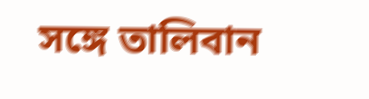সঙ্গে তালিবান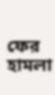ফের হামলা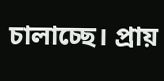চালাচ্ছে। প্রায়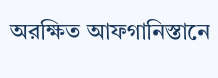অরক্ষিত আফগানিস্তানে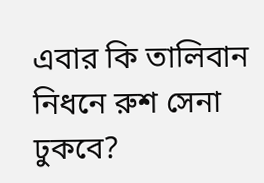এবার কি তালিবান নিধনে রুশ সেনা ঢুকবে?